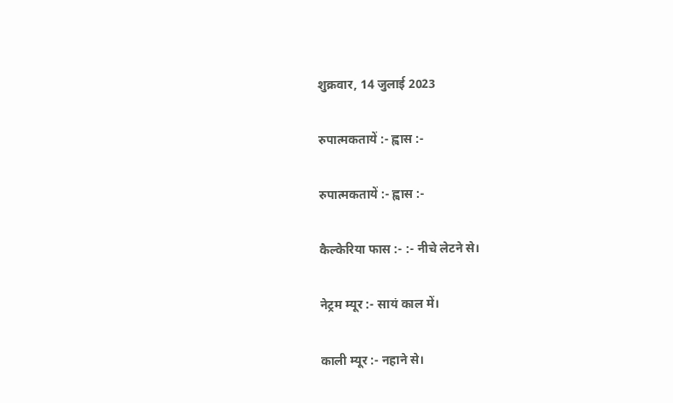शुक्रवार, 14 जुलाई 2023

रुपात्मकतायें :- ह्वास :-

रुपात्मकतायें :- ह्वास :-

कैल्केरिया फास :- :- नीचे लेटने से।

नेट्रम म्यूर :- सायं काल में।

काली म्यूर :- नहाने से।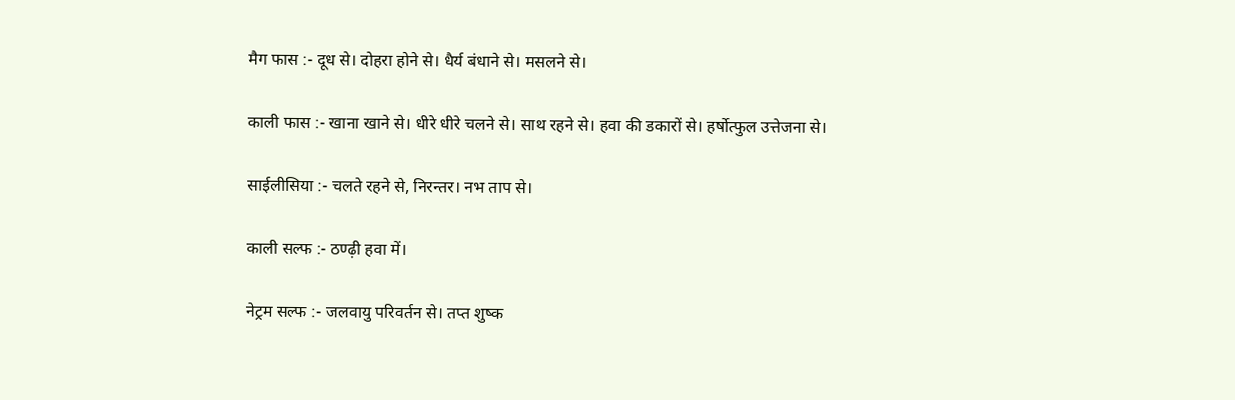मैग फास :- दूध से। दोहरा होने से। धैर्य बंधाने से। मसलने से।

काली फास :- खाना खाने से। धीरे धीरे चलने से। साथ रहने से। हवा की डकारों से। हर्षोत्फुल उत्तेजना से।

साईलीसिया :- चलते रहने से, निरन्तर। नभ ताप से।

काली सल्फ :- ठण्ढ़ी हवा में।

नेट्रम सल्फ :- जलवायु परिवर्तन से। तप्त शुष्क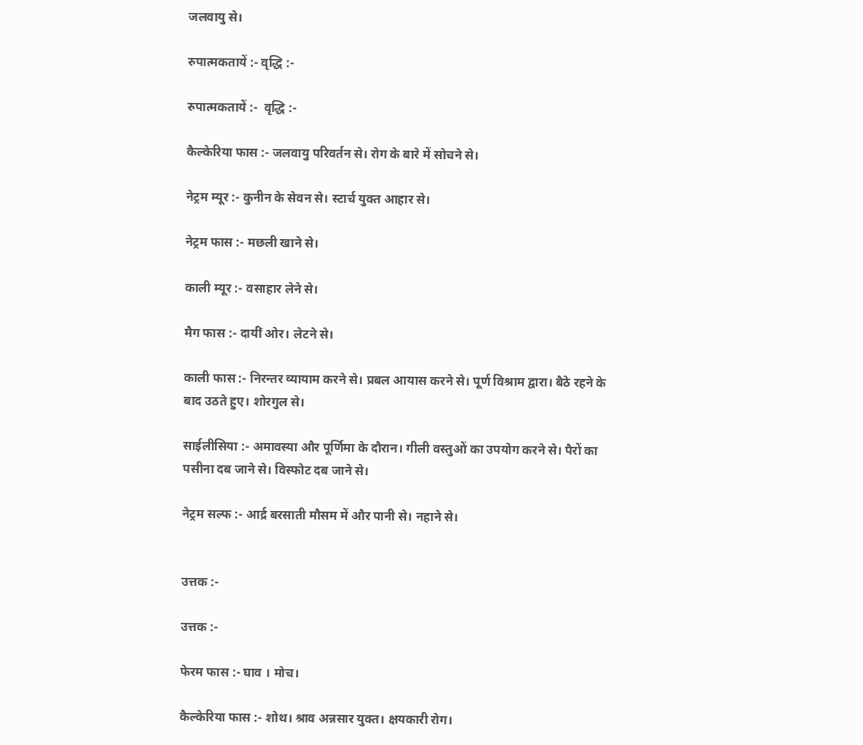जलवायु से।

रुपात्मकतायें :- वृद्धि :-

रुपात्मकतायें :-  वृद्धि :-

कैल्केरिया फास :- जलवायु परिवर्तन से। रोग के बारे में सोचने से।

नेट्रम म्यूर :- कुनीन के सेवन से। स्टार्च युक्त आहार से।

नेट्रम फास :- मछली खाने से।

काली म्यूर :- वसाहार लेने से।

मैग फास :- दायीं ओर। लेटने से।

काली फास :- निरन्तर व्यायाम करने से। प्रबल आयास करने से। पूर्ण विश्राम द्वारा। बैठे रहने के बाद उठते हुए। शोरगुल से।

साईलीसिया :- अमावस्या और पूर्णिमा के दौरान। गीली वस्तुओं का उपयोग करने से। पैरों का पसीना दब जाने से। विस्फोट दब जाने से।

नेट्रम सल्फ :- आर्द्र बरसाती मौसम में और पानी से। नहाने से।


उत्तक :-

उत्तक :-

फेरम फास :- घाव । मोच।

कैल्केरिया फास :- शोथ। श्राव अन्नसार युक्त। क्षयकारी रोग।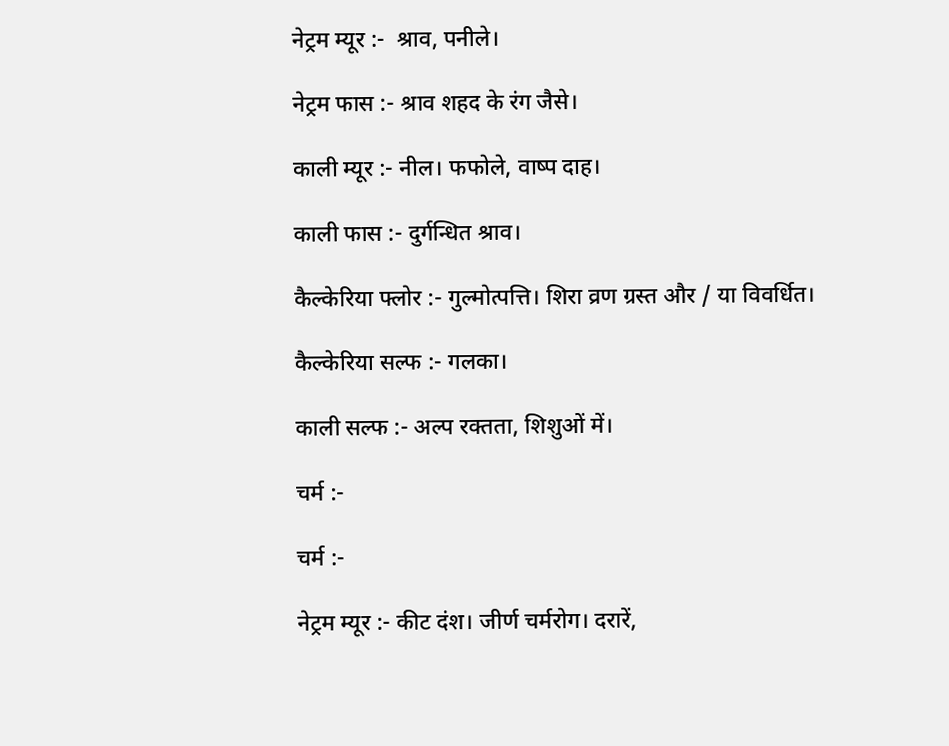नेट्रम म्यूर :-  श्राव, पनीले।

नेट्रम फास :- श्राव शहद के रंग जैसे।

काली म्यूर :- नील। फफोले, वाष्प दाह।

काली फास :- दुर्गन्धित श्राव।

कैल्केरिया फ्लोर :- गुल्मोत्पत्ति। शिरा व्रण ग्रस्त और / या विवर्धित।

कैल्केरिया सल्फ :- गलका।

काली सल्फ :- अल्प रक्तता, शिशुओं में।

चर्म :-

चर्म :-

नेट्रम म्यूर :- कीट दंश। जीर्ण चर्मरोग। दरारें,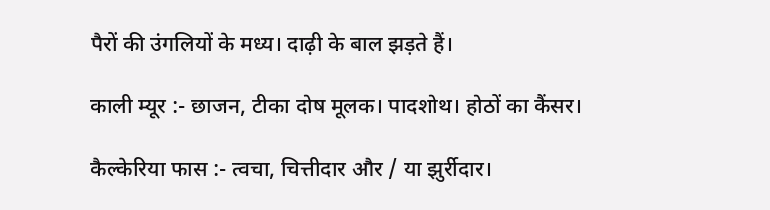पैरों की उंगलियों के मध्य। दाढ़ी के बाल झड़ते हैं।

काली म्यूर :- छाजन, टीका दोष मूलक। पादशोथ। होठों का कैंसर।

कैल्केरिया फास :- त्वचा, चित्तीदार और / या झुर्रीदार।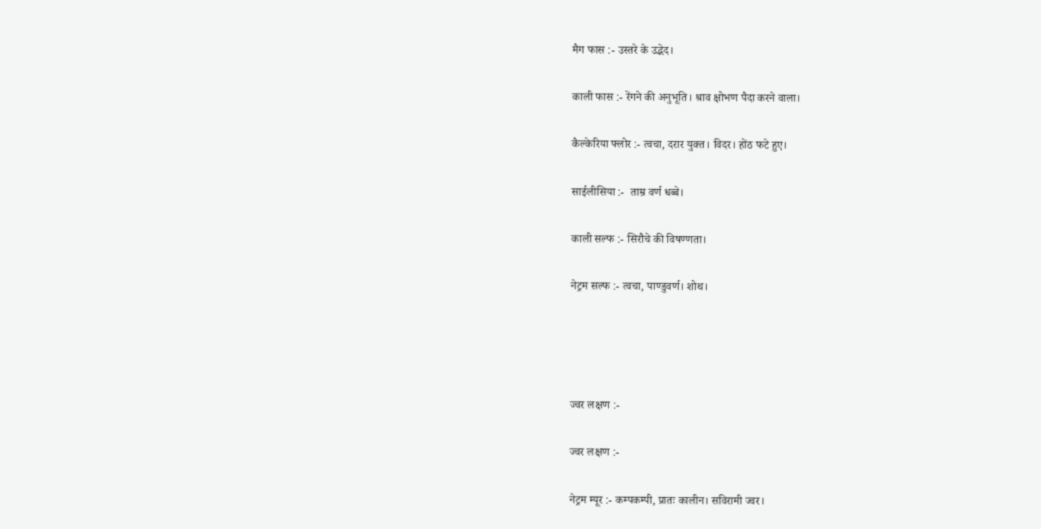मैग फास :- उस्तरे के उद्भेद।

काली फास :- रेंगने की अनुभूति। श्राव क्षोभण पैदा करने वाला।

कैल्केरिया फ्लोर :- त्वचा, दरार युक्त। विदर। होंठ फटे हुए।

साईलीसिया :-  ताम्र वर्ण धब्बे।

काली सल्फ :- सिरौचे की विषण्णता।

नेट्रम सल्फ :- त्वचा, पाण्डुवर्ण। शोथ।




ज्वर लक्षण :-

ज्वर लक्षण :-

नेट्रम म्यूर :- कम्पकम्पी, प्रातः कालीन। सविरामी ज्वर।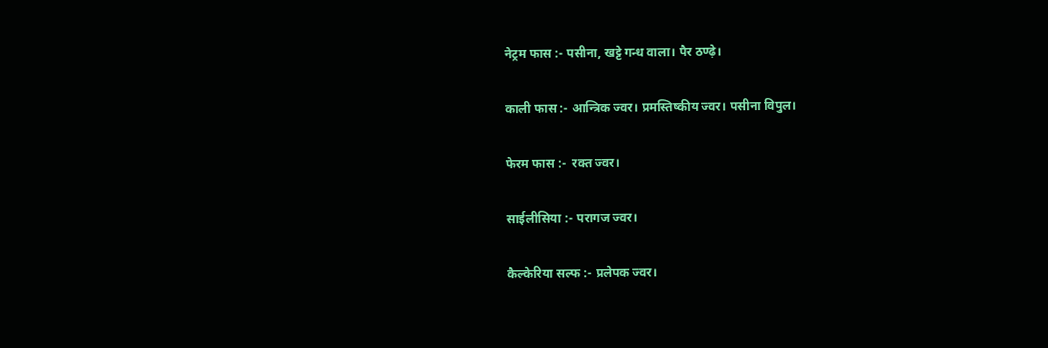नेट्रम फास :- पसीना, खट्टे गन्ध वाला। पैर ठण्ढ़े।

काली फास :- आन्त्रिक ज्वर। प्रमस्तिष्कीय ज्वर। पसीना विपुल।

फेरम फास :-  रक्त ज्वर।

साईलीसिया :- परागज ज्वर।

कैल्केरिया सल्फ :- प्रलेपक ज्वर।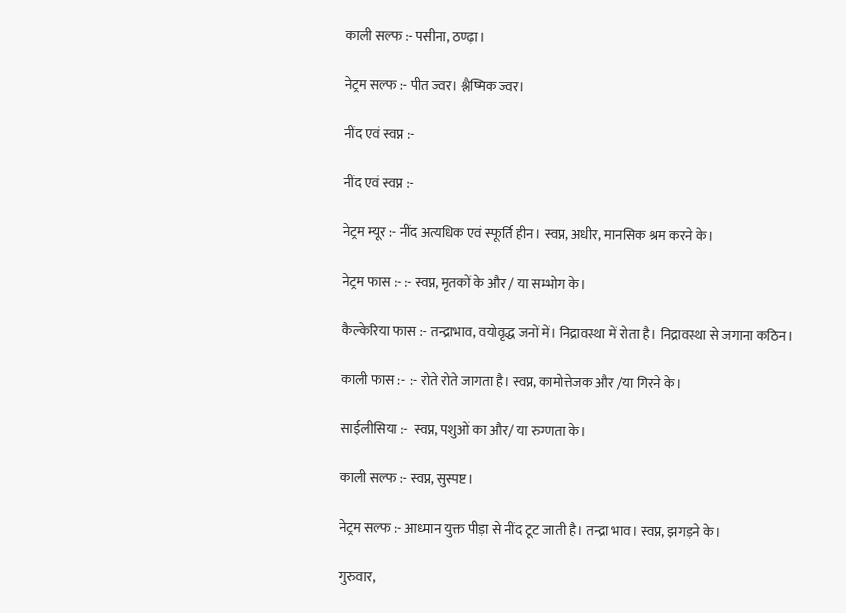काली सल्फ :- पसीना, ठण्ढ़ा।

नेट्रम सल्फ :- पीत ज्वर। श्लैष्मिक ज्वर।

नींद एवं स्वप्न :-

नींद एवं स्वप्न :-

नेट्रम म्यूर :- नींद अत्यधिक एवं स्फूर्ति हीन। स्वप्न, अधीर, मानसिक श्रम करने के।

नेट्रम फास :- :- स्वप्न, मृतकों के और / या सम्भोग के।

कैल्केरिया फास :- तन्द्राभाव, वयोवृद्ध जनों में। निद्रावस्था में रोता है। निद्रावस्था से जगाना कठिन।

काली फास :-  :- रोते रोते जागता है। स्वप्न, कामोत्तेजक और /या गिरने के।

साईलीसिया :-  स्वप्न, पशुओं का और/ या रुग्णता के।

काली सल्फ :- स्वप्न, सुस्पष्ट।

नेट्रम सल्फ :- आध्मान युक्त पीड़ा से नींद टूट जाती है। तन्द्रा भाव। स्वप्न, झगड़ने के।

गुरुवार,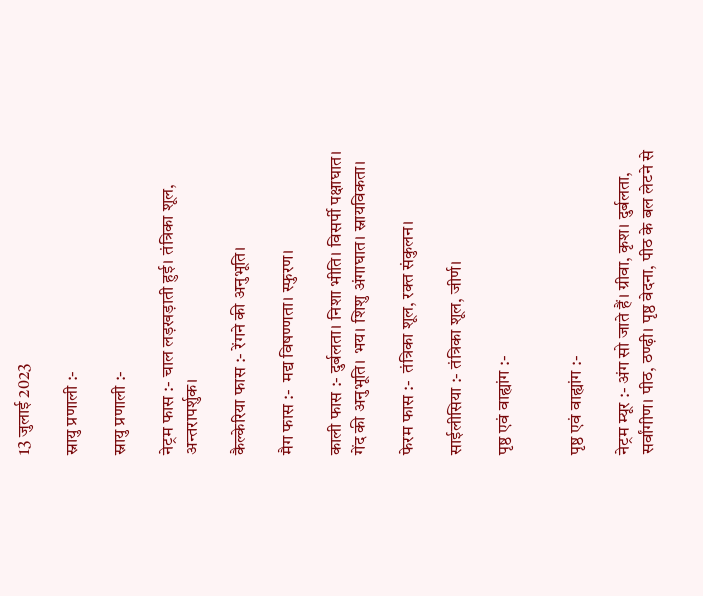13 जुलाई 2023

स्नायु प्रणाली :-

स्नायु प्रणाली :-

नेट्रम फास :- चाल लड़खड़ाती हुई। तंत्रिका शूल, अन्तरापर्शुक।

कैल्केरिया फास :- रेंगने की अनुभूति।

मैग फास :-  मद्य विषण्णता। स्फुरण।

काली फास :- दुर्बलता। निशा भीति। विसर्पी पक्षाघात। गेंद की अनुभूति। भय। शिशु अंगाघात। स्नायविकता।

फेरम फास :-  तंत्रिका शूल, रक्त संकुलन।

साईलीसिया :- तंत्रिका शूल, जीर्ण।

पृष्ठ एवं वाह्यांग :-


पृष्ठ एवं वाह्यांग :-

नेट्रम म्यूर :- अंग सो जाते हैं। ग्रीवा, कृश। दुर्बलता, सर्वांगीण। पीठ, ठण्ढ़ी। पृष्ठ वेदना, पीठ के बल लेटने से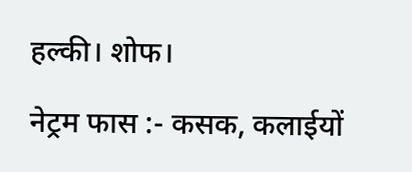हल्की। शोफ।

नेट्रम फास :- कसक, कलाईयों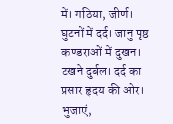में। गठिया, जीर्ण। घुटनों में दर्द। जानु पृष्ठ कण्डराओं में दुखन। टखने दुर्बल। दर्द का प्रसार हृदय की ओर। भुजाएं,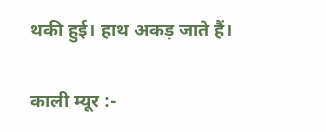थकी हुई। हाथ अकड़ जाते हैं।

काली म्यूर :-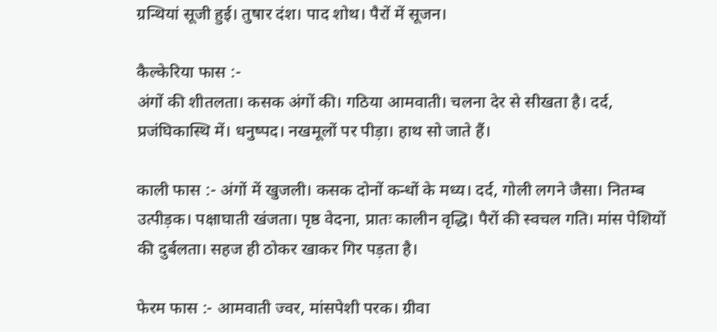ग्रन्थियां सूजी हुई। तुषार दंश। पाद शोथ। पैरों में सूजन।

कैल्केरिया फास :-
अंगों की शीतलता। कसक अंगों की। गठिया आमवाती। चलना देर से सीखता है। दर्द, प्रजंघिकास्थि में। धनुष्पद। नखमूलों पर पीड़ा। हाथ सो जाते हैं।

काली फास :- अंगों में खुजली। कसक दोनों कन्धों के मध्य। दर्द, गोली लगने जैसा। नितम्ब उत्पीड़क। पक्षाघाती खंजता। पृष्ठ वेदना, प्रातः कालीन वृद्धि। पैरों की स्वचल गति। मांस पेशियों की दुर्बलता। सहज ही ठोकर खाकर गिर पड़ता है।

फेरम फास :- आमवाती ज्वर, मांसपेशी परक। ग्रीवा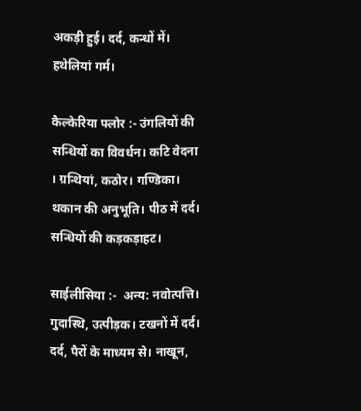अकड़ी हुई। दर्द, कन्धों में। हथेलियां गर्म।

कैल्केरिया फ्लोर :- उंगलियों की सन्धियों का विवर्धन। कटि वेदना । ग्रन्थियां, कठोर। गण्डिका। थकान की अनुभूति। पीठ में दर्द। सन्धियों की कड़कड़ाहट।

साईलीसिया :-  अन्य: नवोत्पत्ति। गुदास्थि, उत्पीड़क। टखनों में दर्द। दर्द, पैरों के माध्यम से। नाखून,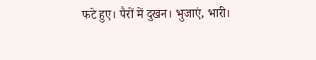फटे हुए। पैरों में दुखन। भुजाएं, भारी।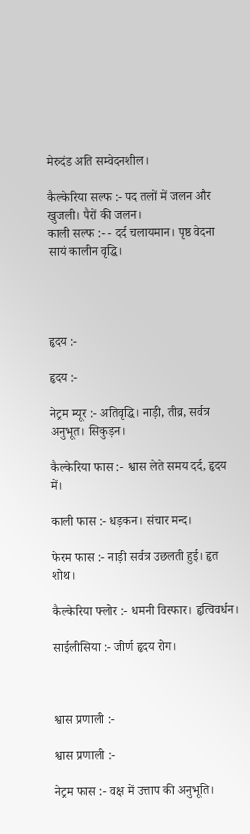मेरुदंड अति सम्वेदनशील।

कैल्केरिया सल्फ :- पद तलों में जलन और खुजली। पैरों की जलन।
काली सल्फ :- - दर्द चलायमान। पृष्ठ वेदना सायं कालीन वृद्धि।




हृदय :-

हृदय :-

नेट्रम म्यूर :- अतिवृद्धि। नाड़ी, तीव्र, सर्वत्र अनुभूत।‍ सिकुड़न।

कैल्केरिया फास :- श्वास लेते समय दर्द, हृदय में।

काली फास :- धड़कन। संचार मन्द।

फेरम फास :- नाड़ी सर्वत्र उछलती हुई। हृत शोथ।

कैल्केरिया फ्लोर :- धमनी विस्फार। हृत्विवर्धन।

साईलीसिया :- जीर्ण हृदय रोग।



श्वास प्रणाली :-

श्वास प्रणाली :-

नेट्रम फास :- वक्ष में उत्ताप की अनुभूति।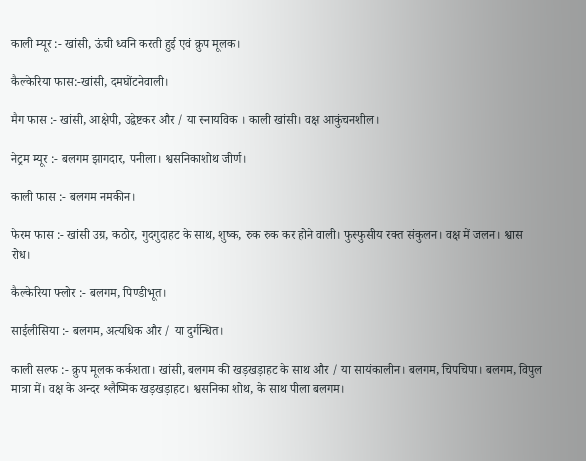काली म्यूर :- खांसी, ऊंची ध्वनि करती हुई एवं क्रुप मूलक।

कैल्केरिया फास:-खांसी, दमघोंटनेवाली।

मैग फास :- खांसी, आक्षेपी, उद्वेष्टकर और / या स्नायविक । काली खांसी। वक्ष आकुंचनशील।

नेट्रम म्यूर :- बलगम झागदार, पनीला। श्वसनिकाशोथ जीर्ण।

काली फास :- बलगम नमकीन।

फेरम फास :- खांसी उग्र, कठोर, गुदगुदाहट के साथ, शुष्क, रुक रुक कर होने वाली। फुस्फुसीय रक्त संकुलन। वक्ष में जलन। श्वास रोध।

कैल्केरिया फ्लोर :- बलगम, पिण्डीभूत।

साईलीसिया :- बलगम, अत्यधिक और / या दुर्गन्धित।

काली सल्फ :- क्रुप मूलक कर्कशता। खांसी, बलगम की खड़खड़ाहट के साथ और / या सायंकालीन। बलगम, चिपचिपा। बलगम, विपुल मात्रा में। वक्ष के अन्दर श्लैष्मिक खड़खड़ाहट। श्वसनिका शोथ, के साथ पीला बलगम।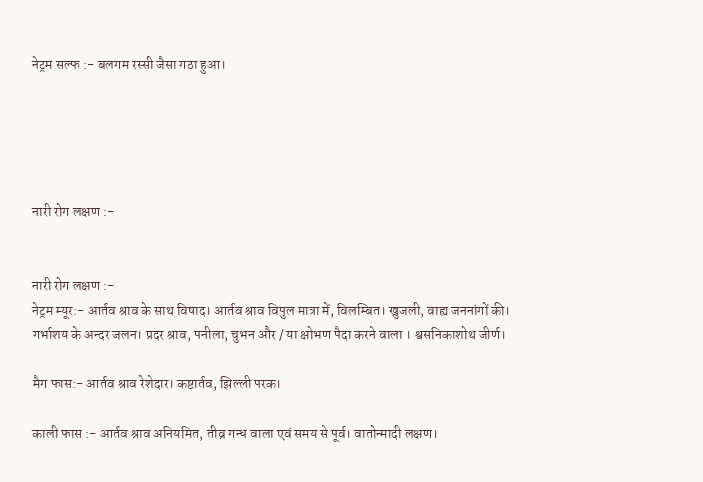नेट्रम सल्फ :- बलगम रस्सी जैसा गठा हुआ।





नारी रोग लक्षण :-


नारी रोग लक्षण :-
नेट्रम म्यूर:- आर्तव श्राव के साथ विषाद। आर्तव श्राव विपुल मात्रा में, विलम्बित। खुजली, वाह्य जननांगों की। गर्भाशय के अन्दर जलन। प्रदर श्राव, पनीला, चुभन और / या क्षोभण पैदा करने वाला । श्वसनिकाशोथ जीर्ण।

मैग फास:- आर्तव श्राव रेशेदार। कष्टार्तव, झिल्ली परक।

काली फास :- आर्तव श्राव अनियमित, तीव्र गन्ध वाला एवं समय से पूर्व। वातोन्मादी लक्षण।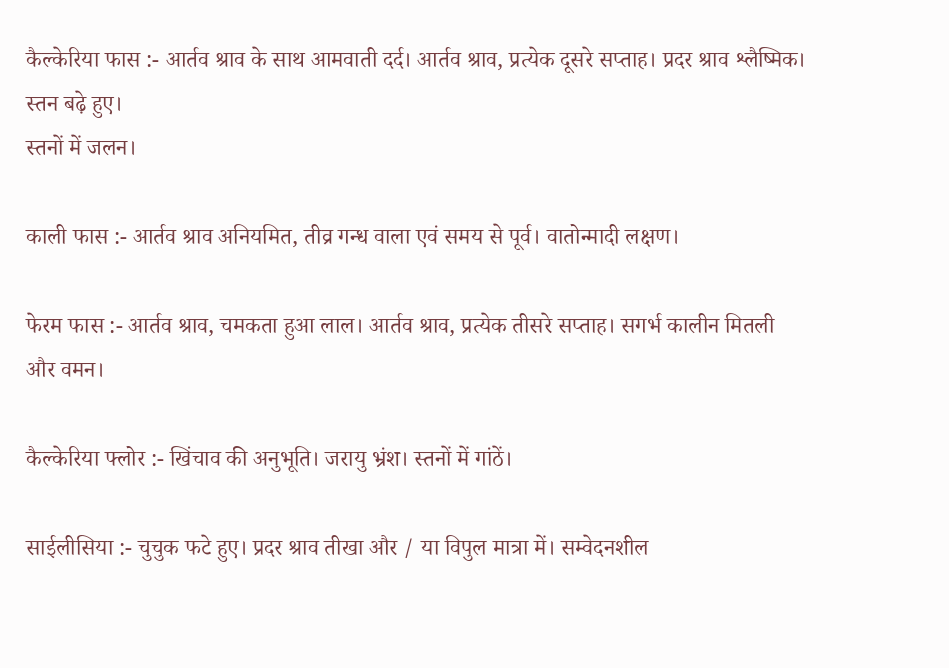कैल्केरिया फास :- आर्तव श्राव के साथ आमवाती दर्द। आर्तव श्राव, प्रत्येक दूसरे सप्ताह। प्रदर श्राव श्लैष्मिक। स्तन बढ़े हुए।
स्तनों में जलन।

काली फास :- आर्तव श्राव अनियमित, तीव्र गन्ध वाला एवं समय से पूर्व। वातोन्मादी लक्षण।

फेरम फास :- आर्तव श्राव, चमकता हुआ लाल। आर्तव श्राव, प्रत्येक तीसरे सप्ताह। सगर्भ कालीन मितली और वमन।

कैल्केरिया फ्लोर :- खिंचाव की अनुभूति। जरायु भ्रंश। स्तनों में गांठें।

साईलीसिया :- चुचुक फटे हुए। प्रदर श्राव तीखा और / या विपुल मात्रा में। सम्वेदनशील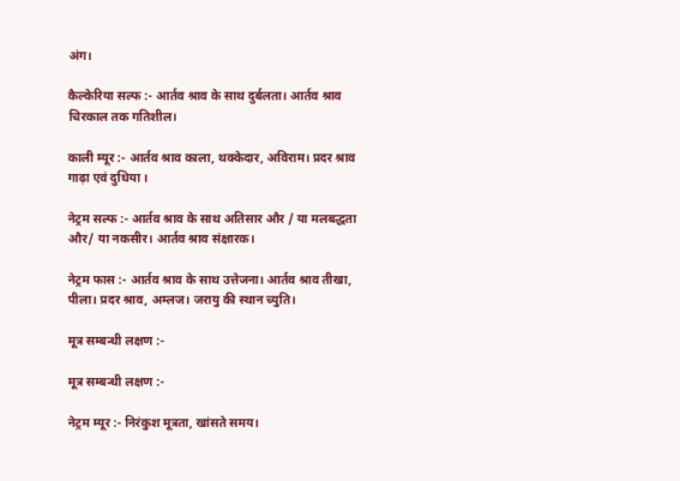अंग।

कैल्केरिया सल्फ :- आर्तव श्राव के साथ दुर्बलता। आर्तव श्राव चिरकाल तक गतिशील।

काली म्यूर :- आर्तव श्राव काला, थक्केदार, अविराम। प्रदर श्राव गाढ़ा एवं दुधिया ।

नेट्रम सल्फ :- आर्तव श्राव के साथ अतिसार और / या मलबद्धता और/ या नकसीर। आर्तव श्राव संक्षारक।

नेट्रम फास :- आर्तव श्राव के साथ उत्तेजना। आर्तव श्राव तीखा, पीला। प्रदर श्राव, अम्लज। जरायु की स्थान च्युति।

मूत्र सम्बन्धी लक्षण :-

मूत्र सम्बन्धी लक्षण :-

नेट्रम म्यूर :- निरंकुश मूत्रता, खांसते समय।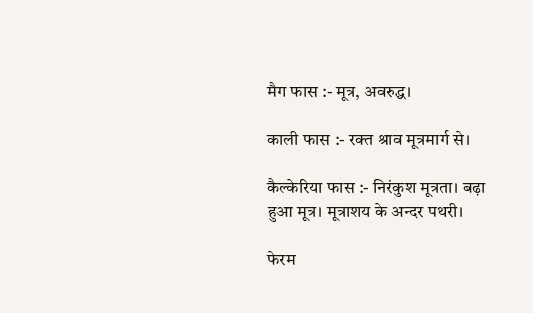मैग फास :- मूत्र, अवरुद्ध।

काली फास :- रक्त श्राव मूत्रमार्ग से।

कैल्केरिया फास :- निरंकुश मूत्रता। बढ़ा हुआ मूत्र। मूत्राशय के अन्दर पथरी।

फेरम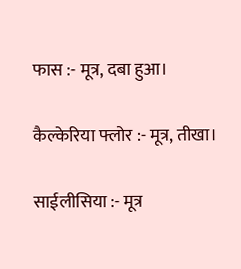फास :- मूत्र, दबा हुआ।

कैल्केरिया फ्लोर :- मूत्र, तीखा।

साईलीसिया :- मूत्र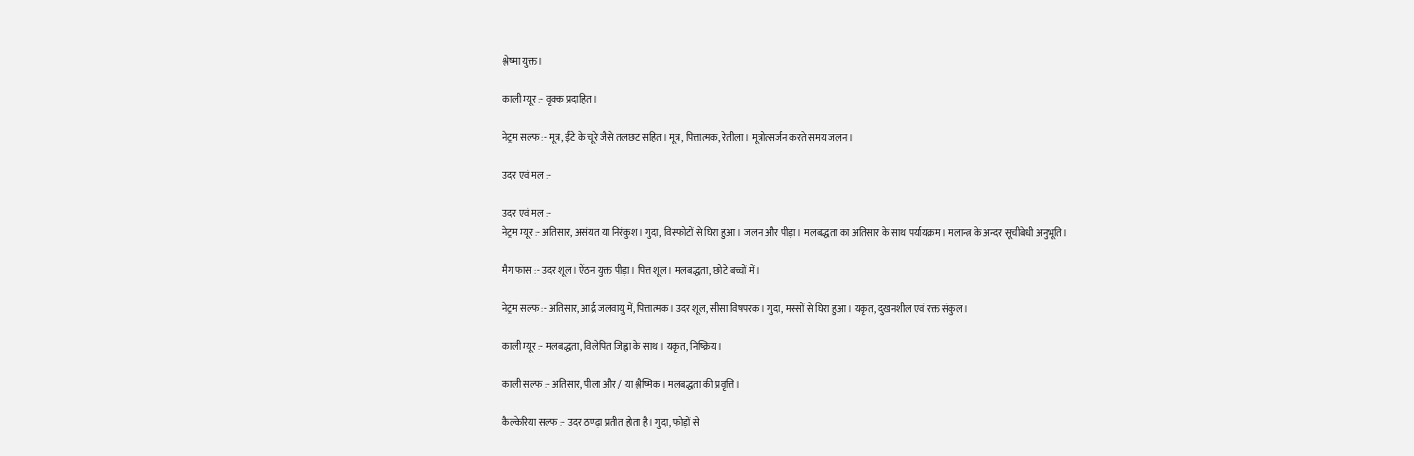श्लेष्मा युक्त।

काली म्यूर :- वृक्क प्रदाहित।

नेट्रम सल्फ :- मूत्र, ईंटे के चूरे जैसे तलछट सहित। मूत्र, पित्तात्मक, रेतीला। मूत्रोत्सर्जन करते समय जलन।

उदर एवं मल :-

उदर एवं मल :-
नेट्रम म्यूर :- अतिसार, असंयत या निरंकुश। गुदा, विस्फोटों से घिरा हुआ। जलन और पीड़ा। मलबद्धता का अतिसार के साथ पर्यायक्रम। मलान्त्र के अन्दर सूचीबेधी अनुभूति।

मैग फास :- उदर शूल। ऐंठन युक्त पीड़ा। पित्त शूल। मलबद्धता, छोटे बच्चों में।

नेट्रम सल्फ :- अतिसार, आर्द्र जलवायु में, पित्तात्मक। उदर शूल, सीसा विषपरक। गुदा, मस्सों से घिरा हुआ। यकृत, दुखनशील एवं रक्त संकुल।

काली म्यूर :- मलबद्धता, विलेपित जिह्वा के साथ। यकृत, निष्क्रिय।

काली सल्फ :- अतिसार, पीला और / या श्लैष्मिक। मलबद्धता की प्रवृत्ति।

कैल्केरिया सल्फ :- उदर ठण्ढ़ा प्रतीत होता है। गुदा, फोड़ों से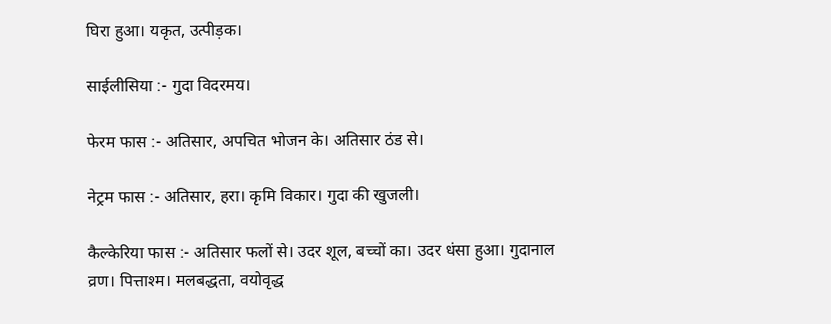घिरा हुआ। यकृत, उत्पीड़क।

साईलीसिया :- गुदा विदरमय।

फेरम फास :- अतिसार, अपचित भोजन के। अतिसार ठंड से।

नेट्रम फास :- अतिसार, हरा। कृमि विकार। गुदा की खुजली।

कैल्केरिया फास :- अतिसार फलों से। उदर शूल, बच्चों का। उदर धंसा हुआ। गुदानाल व्रण। पित्ताश्म। मलबद्धता, वयोवृद्ध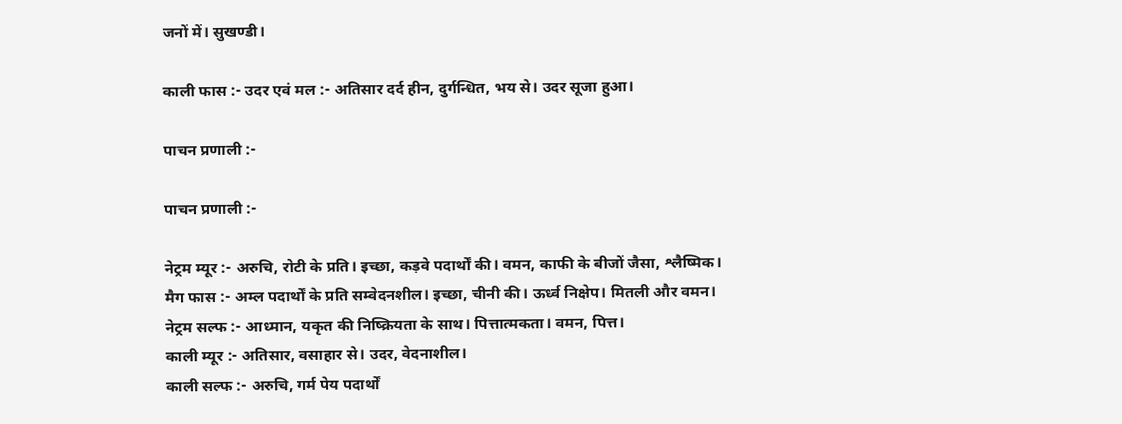जनों में। सुखण्डी।

काली फास :- उदर एवं मल :- अतिसार दर्द हीन, दुर्गन्धित, भय से। उदर सूजा हुआ।

पाचन प्रणाली :-

पाचन प्रणाली :-

नेट्रम म्यूर :- अरुचि, रोटी के प्रति। इच्छा, कड़वे पदार्थों की। वमन, काफी के बीजों जैसा, श्लैष्मिक।
मैग फास :- अम्ल पदार्थों के प्रति सम्वेदनशील। इच्छा, चीनी की। ऊर्ध्व निक्षेप। मितली और वमन।
नेट्रम सल्फ :- आध्मान, यकृत की निष्क्रियता के साथ। पित्तात्मकता। वमन, पित्त।
काली म्यूर :- अतिसार, वसाहार से। उदर, वेदनाशील।
काली सल्फ :- अरुचि, गर्म पेय पदार्थों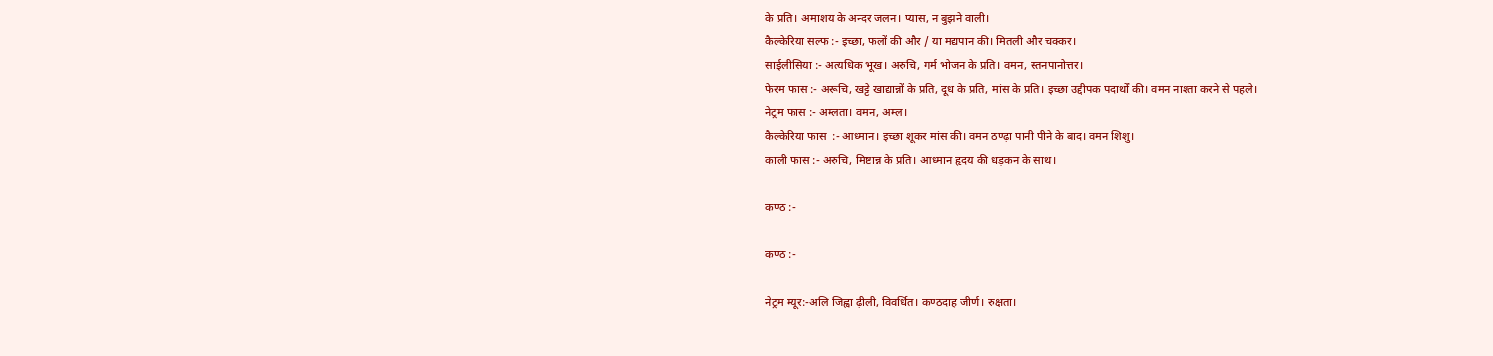के प्रति। अमाशय के अन्दर जलन। प्यास, न बुझने वाली।
कैल्केरिया सल्फ :- इच्छा, फलों की और / या मद्यपान की। मितली और चक्कर।
साईलीसिया :- अत्यधिक भूख। अरुचि, गर्म भोजन के प्रति। वमन, स्तनपानोत्तर।
फेरम फास :- अरूचि, खट्टे खाद्यान्नों के प्रति, दूध के प्रति, मांस के प्रति। इच्छा उद्दीपक पदार्थों की। वमन नाश्ता करने से पहले।
नेट्रम फास :- अम्लता। वमन, अम्ल।
कैल्केरिया फास  :- आध्मान। इच्छा शूकर मांस की। वमन ठण्ढ़ा पानी पीने के बाद। वमन शिशु।
काली फास :- अरुचि, मिष्टान्न के प्रति। आध्मान हृदय की धड़कन के साथ।

कण्ठ :-

कण्ठ :-

नेट्रम म्यूर:-अलि जिह्वा ढ़ीली, विवर्धित। कण्ठदाह जीर्ण। रुक्षता।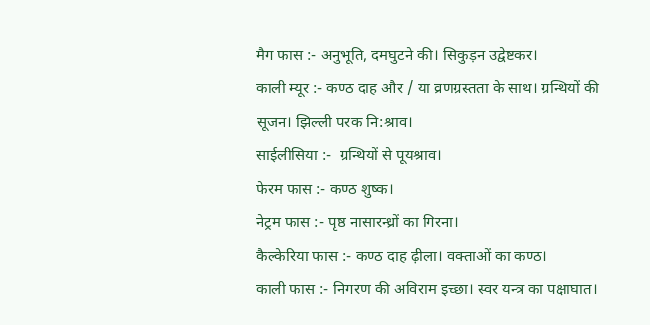मैग फास :- अनुभूति, दमघुटने की। सिकुड़न उद्वेष्टकर।
काली म्यूर :- कण्ठ दाह और / या व्रणग्रस्तता के साथ। ग्रन्थियों की सूजन। झिल्ली परक नि:श्राव।
साईलीसिया :-  ग्रन्थियों से पूयश्राव।
फेरम फास :- कण्ठ शुष्क।
नेट्रम फास :- पृष्ठ नासारन्ध्रों का गिरना।
कैल्केरिया फास :- कण्ठ दाह ढ़ीला। वक्ताओं का कण्ठ।
काली फास :- निगरण की अविराम इच्छा। स्वर यन्त्र का पक्षाघात।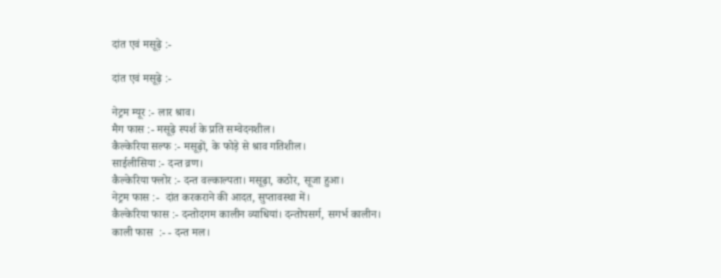दांत एवं मसूढ़े :-

दांत एवं मसूढ़े :-

नेट्रम म्यूर :- लार श्राव।
मैग फास :- मसूढ़े स्पर्श के प्रति सम्वेदनशील।
कैल्केरिया सल्फ :- मसूढ़ों, के फोड़े से श्राव गतिशील।
साईलीसिया :- दन्त व्रण।
कैल्केरिया फ्लोर :- दन्त वल्काल्पता। मसूढ़ा, कठोर, सूजा हुआ।
नेट्रम फास :-  दांत करकराने की आदत, सुप्तावस्था में।
कैल्केरिया फास :- दन्तोदगम कालीन व्याधियां। दन्तोपसर्ग, सगर्भ कालीन।
काली फास  :- - दन्त मल।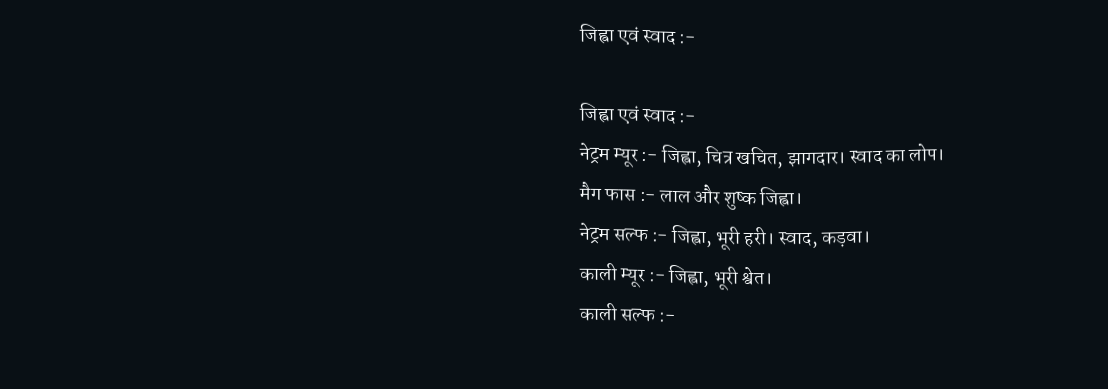जिह्वा एवं स्वाद :-

जिह्वा एवं स्वाद :-
नेट्रम म्यूर :- जिह्वा, चित्र खचित, झागदार। स्वाद का लोप।
मैग फास :- लाल और शुष्क जिह्वा।
नेट्रम सल्फ :- जिह्वा, भूरी हरी। स्वाद, कड़वा।
काली म्यूर :- जिह्वा, भूरी श्वेत।
काली सल्फ :-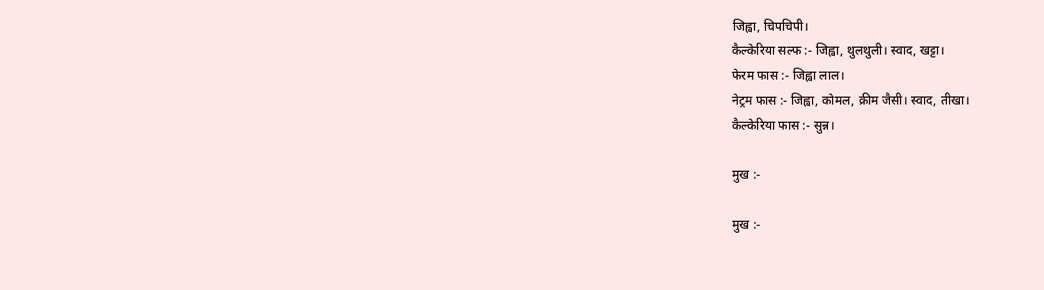जिह्वा, चिपचिपी।
कैल्केरिया सल्फ :- जिह्वा, थुलथुली। स्वाद, खट्टा।
फेरम फास :- जिह्वा लाल।
नेट्रम फास :- जिह्वा, कोमल, क्रीम जैसी। स्वाद, तीखा।
कैल्केरिया फास :- सुन्न।

मुख :-

मुख :-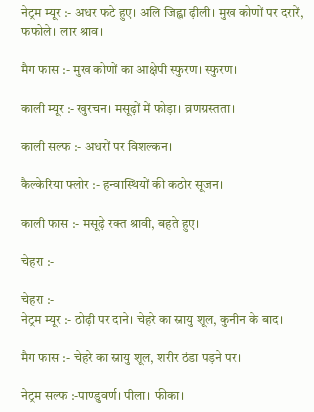नेट्रम म्यूर :- अधर फटे हुए। अलि जिह्वा ढ़ीली। मुख कोणों पर दरारें, फफोले। लार श्राव।

मैग फास :- मुख कोणों का आक्षेपी स्फुरण। स्फुरण।

काली म्यूर :- खुरचन। मसूढ़ों में फोड़ा। व्रणग्रस्तता।

काली सल्फ :- अधरों पर विशल्कन।

कैल्केरिया फ्लोर :- हन्वास्थियों की कठोर सूजन।

काली फास :- मसूढ़े रक्त श्रावी, बहते हुए।

चेहरा :-

चेहरा :-
नेट्रम म्यूर :- ठोढ़ी पर दाने। चेहरे का स्नायु शूल, कुनीन के बाद।

मैग फास :- चेहरे का स्नायु शूल, शरीर ठंडा पड़ने पर।

नेट्रम सल्फ :-पाण्डुवर्ण। पीला। फीका।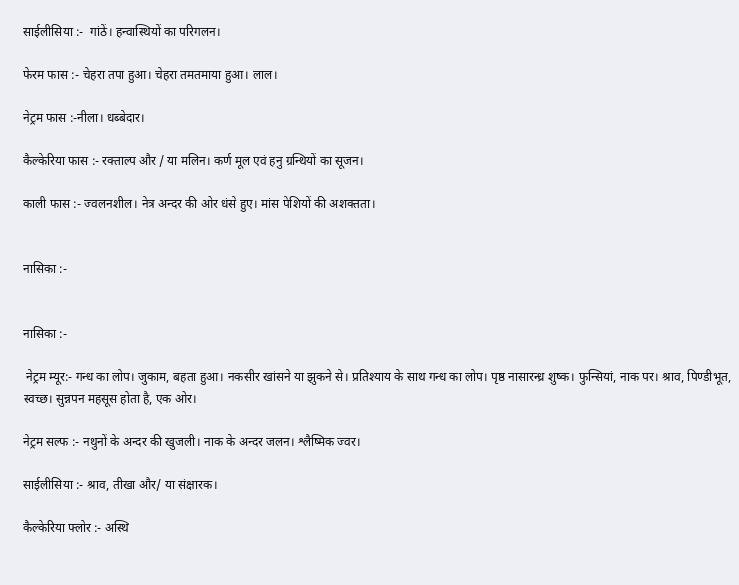साईलीसिया :-  गांठें। हन्वास्थियों का परिगलन।

फेरम फास :- चेहरा तपा हुआ। चेहरा तमतमाया हुआ। लाल।

नेट्रम फास :-नीला। धब्बेदार।

कैल्केरिया फास :- रक्ताल्प और / या मलिन। कर्ण मूल एवं हनु ग्रन्थियों का सूजन।

काली फास :- ज्वलनशील। नेत्र अन्दर की ओर धंसे हुए। मांस पेशियों की अशक्तता।


नासिका :-


नासिका :-

 नेट्रम म्यूर:- गन्ध का लोप। जुकाम, बहता हुआ। नकसीर खांसने या झुकने से। प्रतिश्याय के साथ गन्ध का लोप। पृष्ठ नासारन्ध्र शुष्क। फुन्सियां, नाक पर। श्राव, पिण्डीभूत, स्वच्छ। सुन्नपन महसूस होता है, एक ओर।

नेट्रम सल्फ :- नथुनों के अन्दर की खुजली। नाक के अन्दर जलन। श्लैष्मिक ज्वर।

साईलीसिया :- श्राव, तीखा और/ या संक्षारक।

कैल्केरिया फ्लोर :- अस्थि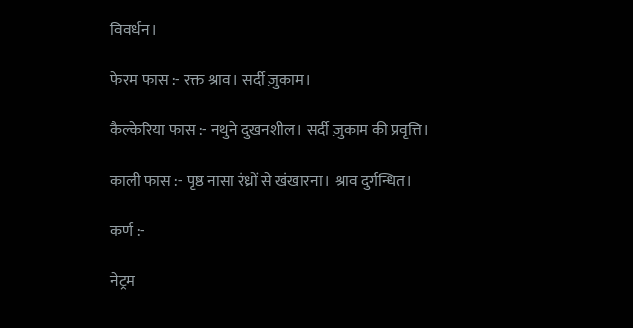विवर्धन।

फेरम फास :- रक्त श्राव। सर्दी ज़ुकाम।

कैल्केरिया फास :- नथुने दुखनशील। सर्दी ज़ुकाम की प्रवृत्ति।

काली फास :- पृष्ठ नासा रंध्रों से खंखारना। श्राव दुर्गन्धित।

कर्ण :-

नेट्रम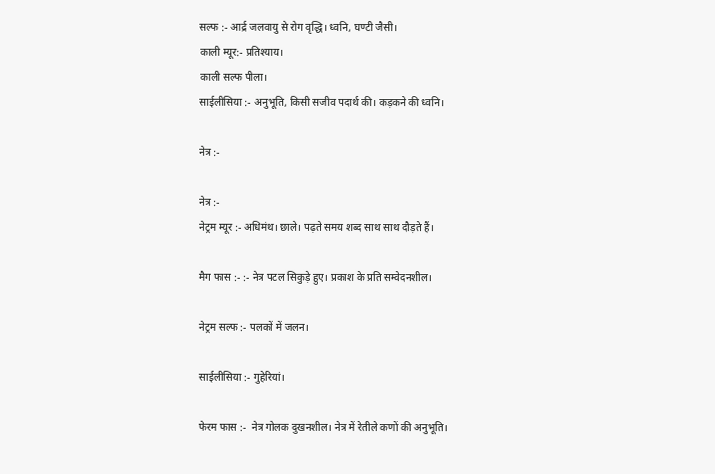सल्फ :- आर्द्र जलवायु से रोग वृद्धि। ध्वनि, घण्टी जैसी।
काली म्यूर:- प्रतिश्याय।
काली सल्फ पीला।
साईलीसिया :- अनुभूति, किसी सजीव पदार्थ की। कड़कने की ध्वनि।

नेत्र :-

नेत्र :-
नेट्रम म्यूर :- अधिमंथ। छाले। पढ़ते समय शब्द साथ साथ दौड़ते हैं।

मैग फास :- :- नेत्र पटल सिकुड़े हुए। प्रकाश के प्रति सम्वेदनशील।

नेट्रम सल्फ :- पलकों में जलन।

साईलीसिया :- गुहेरियां।

फेरम फास :-  नेत्र गोलक दुखनशील। नेत्र में रेतीले कणों की अनुभूति।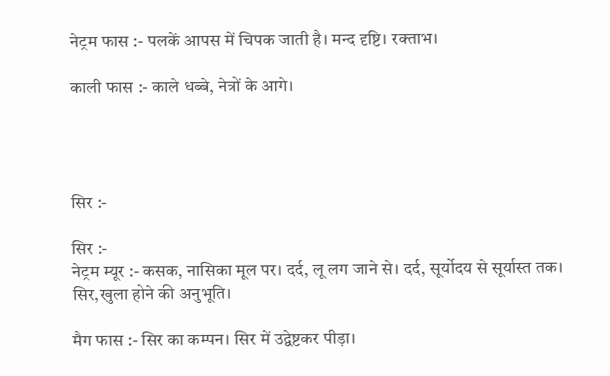नेट्रम फास :- पलकें आपस में चिपक जाती है। मन्द दृष्टि। रक्ताभ।

काली फास :- काले धब्बे, नेत्रों के आगे।




सिर :-

सिर :-
नेट्रम म्यूर :- कसक, नासिका मूल पर। दर्द, लू लग जाने से। दर्द, सूर्योदय से सूर्यास्त तक। सिर,खुला होने की अनुभूति।

मैग फास :- सिर का कम्पन। सिर में उद्वेष्टकर पीड़ा।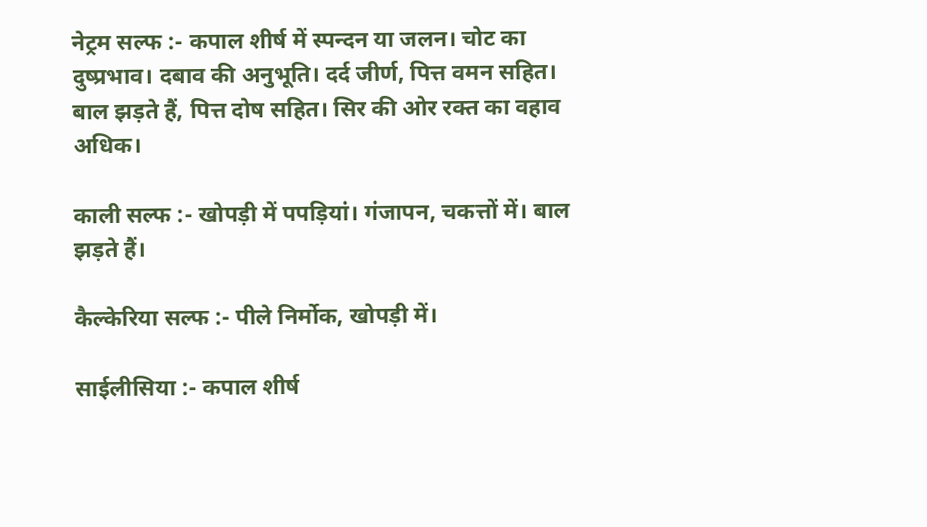नेट्रम सल्फ :- कपाल शीर्ष में स्पन्दन या जलन। चोट का दुष्प्रभाव। दबाव की अनुभूति। दर्द जीर्ण, पित्त वमन सहित। बाल झड़ते हैं, पित्त दोष सहित। सिर की ओर रक्त का वहाव अधिक।

काली सल्फ :- खोपड़ी में पपड़ियां। गंजापन, चकत्तों में। बाल झड़ते हैं।

कैल्केरिया सल्फ :- पीले निर्मोक, खोपड़ी में।

साईलीसिया :- कपाल शीर्ष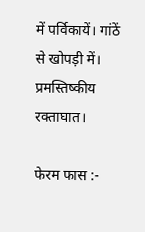में पर्विकायें। गांठें से खोपड़ी में। प्रमस्तिष्कीय रक्ताघात।

फेरम फास :-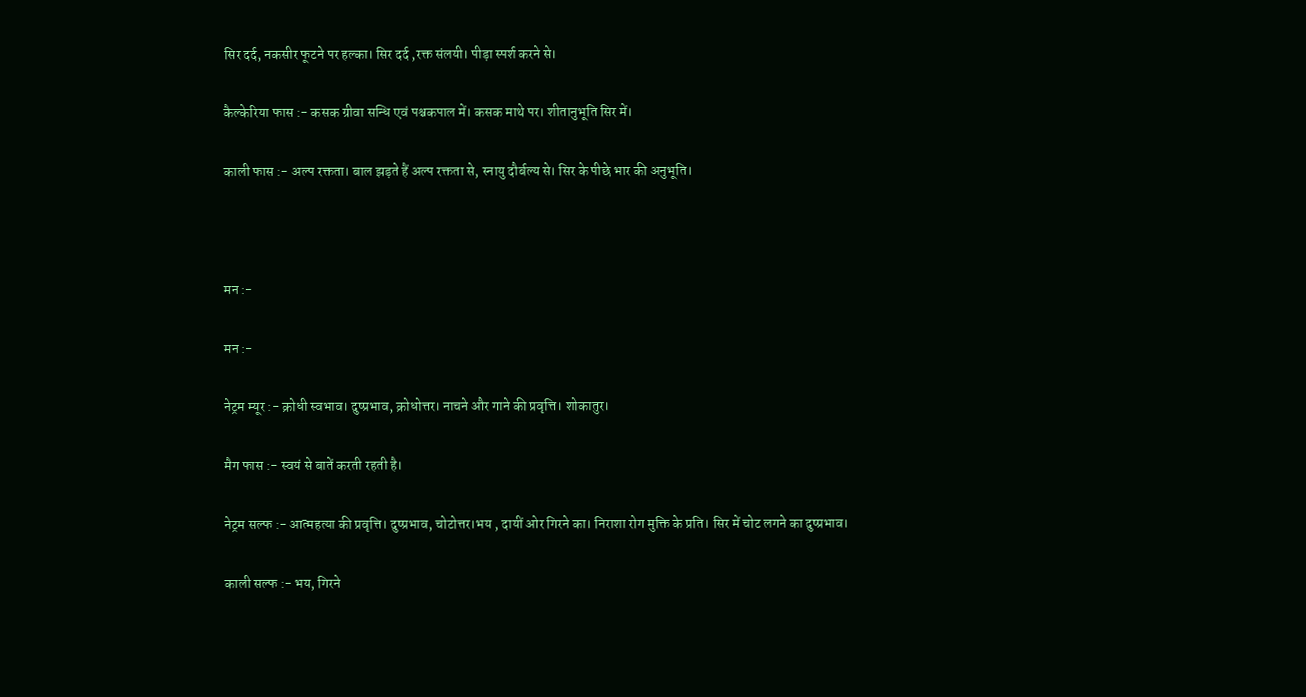सिर दर्द, नकसीर फूटने पर हल्का। सिर दर्द ,रक्त संलयी। पीड़ा स्पर्श करने से।

कैल्केरिया फास :- कसक ग्रीवा सन्धि एवं पश्चकपाल में। कसक माथे पर। शीतानुभूति सिर में।

काली फास :- अल्प रक्तता। बाल झड़ते हैं अल्प रक्तता से, स्नायु दौर्बल्य से। सिर के पीछे भार की अनुभूति।



मन :-

मन :-

नेट्रम म्यूर :- क्रोधी स्वभाव। दुष्प्रभाव, क्रोधोत्तर। नाचने और गाने की प्रवृत्ति। शोकातुर।

मैग फास :- स्वयं से बातें करती रहती है।

नेट्रम सल्फ :- आत्महत्या की प्रवृत्ति। दुष्प्रभाव, चोटोत्तर।भय , दायीं ओर गिरने का। निराशा रोग मुक्ति के प्रति। सिर में चोट लगने का दुष्प्रभाव।

काली सल्फ :- भय, गिरने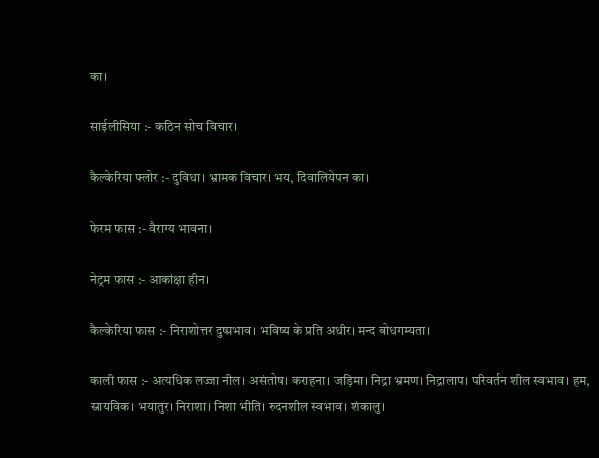का।

साईलीसिया :- कठिन सोच विचार।

कैल्केरिया फ्लोर :- दुविधा। भ्रामक विचार। भय, दिवालियेपन का।

फेरम फास :- वैराग्य भावना।

नेट्रम फास :- आकांक्षा हीन।

कैल्केरिया फास :- निराशोत्तर दुष्प्रभाव। भविष्य के प्रति अधीर। मन्द बोधगम्यता।

काली फास :- अत्यधिक लज्जा नील। असंतोष। कराहना। जड़िमा। निद्रा भ्रमण। निद्रालाप। परिवर्तन शील स्वभाव। हम, स्नायविक। भयातुर। निराशा। निशा भीति। रुदनशील स्वभाव। शंकालु।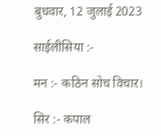बुधवार, 12 जुलाई 2023

साईलीसिया :-

मन :- कठिन सोच विचार।

सिर :- कपाल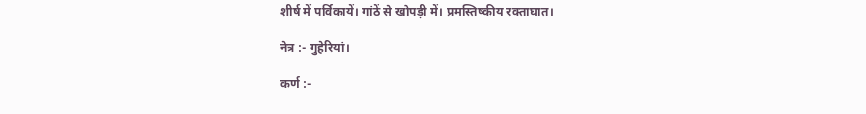शीर्ष में पर्विकायें। गांठें से खोपड़ी में। प्रमस्तिष्कीय रक्ताघात।

नेत्र :- गुहेरियां।

कर्ण :-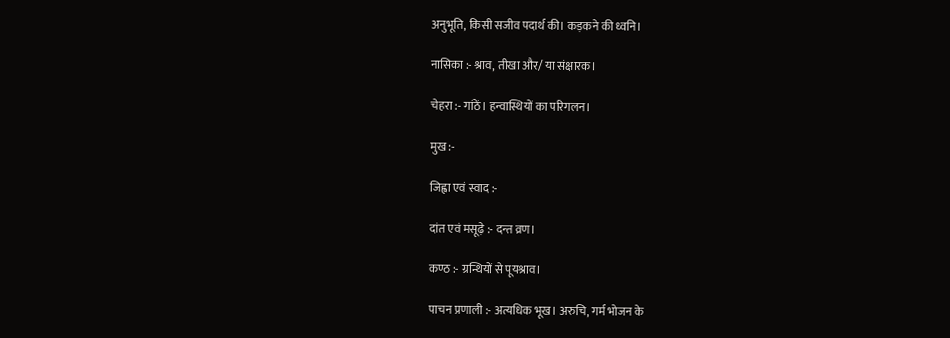अनुभूति, किसी सजीव पदार्थ की। कड़कने की ध्वनि।

नासिका :- श्राव, तीखा और/ या संक्षारक।

चेहरा :- गांठें। हन्वास्थियों का परिगलन।

मुख :-

जिह्वा एवं स्वाद :-

दांत एवं मसूढ़े :- दन्त व्रण।

कण्ठ :- ग्रन्थियों से पूयश्राव।

पाचन प्रणाली :- अत्यधिक भूख। अरुचि, गर्म भोजन के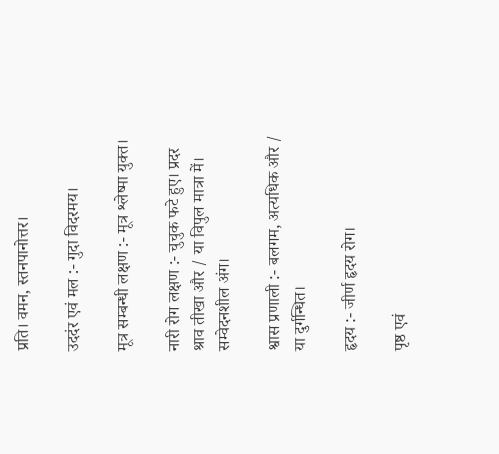प्रति। वमन, स्तनपानोत्तर।

उददंर एवं मल :- गुदा विदरमय।

मूत्र सम्बन्धी लक्षण :- मूत्र श्लेष्मा युक्त।

नारी रोग लक्षण :- चुचुक फटे हुए। प्रदर श्राव तीखा और / या विपुल मात्रा में। सम्वेदनशील अंग।

श्वास प्रणाली :- बलगम, अत्यधिक और / या दुर्गन्धित।

हृदय :- जीर्ण हृदय रोग।

पृष्ठ एवं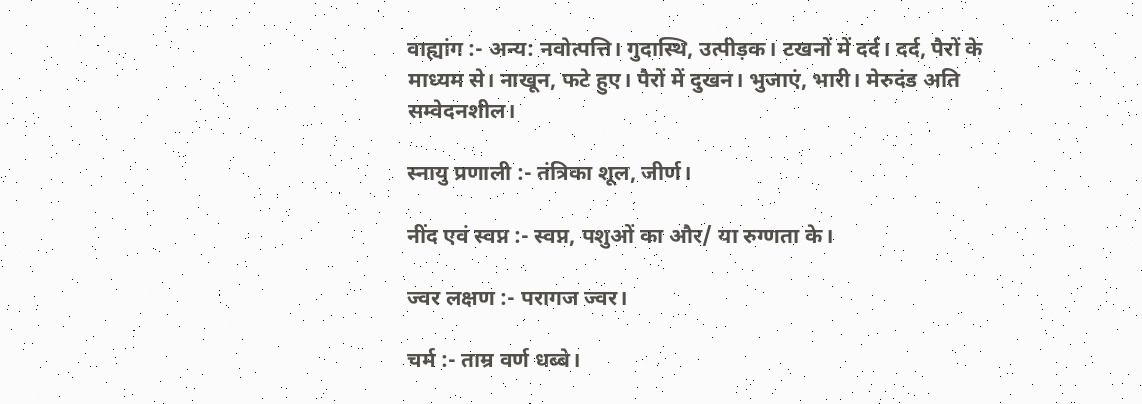वाह्यांग :- अन्य: नवोत्पत्ति। गुदास्थि, उत्पीड़क। टखनों में दर्द। दर्द, पैरों के माध्यम से। नाखून, फटे हुए। पैरों में दुखन। भुजाएं, भारी। मेरुदंड अति सम्वेदनशील।

स्नायु प्रणाली :- तंत्रिका शूल, जीर्ण।

नींद एवं स्वप्न :- स्वप्न, पशुओं का और/ या रुग्णता के।

ज्वर लक्षण :- परागज ज्वर।

चर्म :- ताम्र वर्ण धब्बे।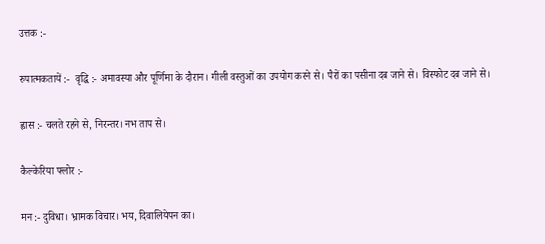उत्तक :-

रुपात्मकतायें :-  वृद्धि :- अमावस्या और पूर्णिमा के दौरान। गीली वस्तुओं का उपयोग करने से। पैरों का पसीना दब जाने से। विस्फोट दब जाने से।

ह्वास :- चलते रहने से, निरन्तर। नभ ताप से।

कैल्केरिया फ्लोर :-

मन :- दुविधा। भ्रामक विचार। भय, दिवालियेपन का।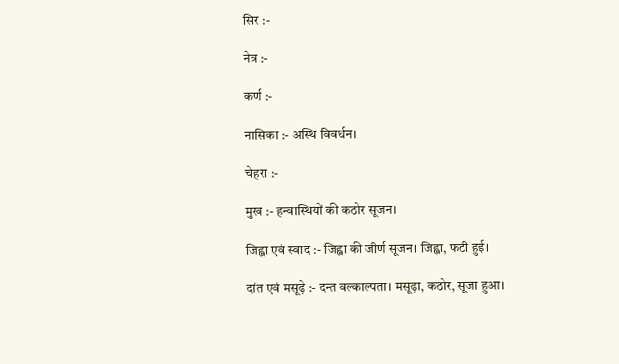सिर :-

नेत्र :-

कर्ण :-

नासिका :- अस्थि विवर्धन।

चेहरा :-

मुख :- हन्वास्थियों की कठोर सूजन।

जिह्वा एवं स्वाद :- जिह्वा की जीर्ण सूजन। जिह्वा, फटी हुई।

दांत एवं मसूढ़े :- दन्त वल्काल्पता। मसूढ़ा, कठोर, सूजा हुआ।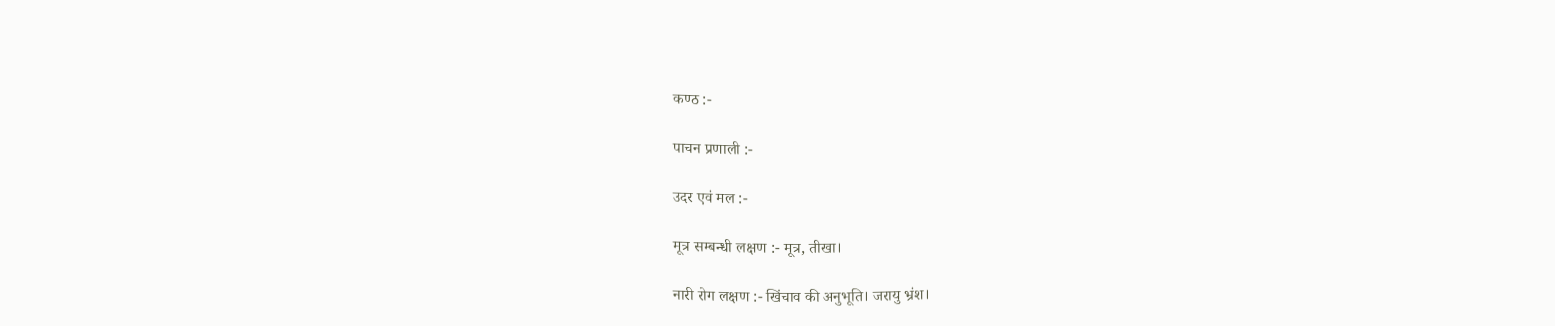कण्ठ :-

पाचन प्रणाली :-

उदर एवं मल :-

मूत्र सम्बन्धी लक्षण :- मूत्र, तीखा।

नारी रोग लक्षण :- खिंचाव की अनुभूति। जरायु भ्रंश।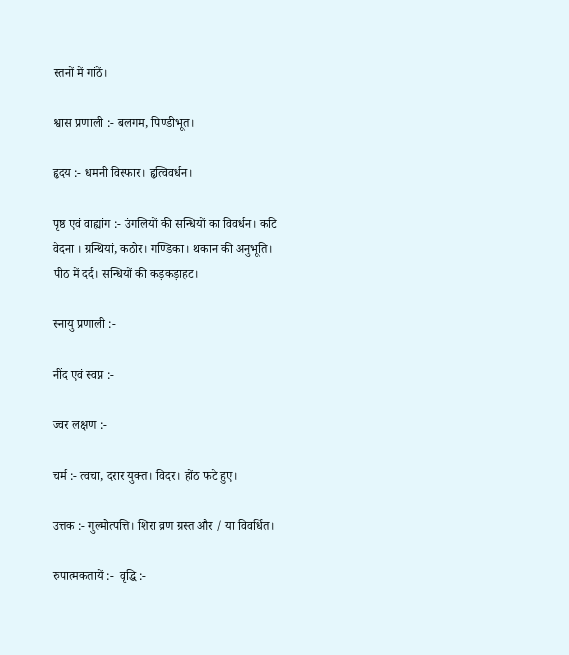स्तनों में गांठें।

श्वास प्रणाली :- बलगम, पिण्डीभूत।

हृदय :- धमनी विस्फार। हृत्विवर्धन।

पृष्ठ एवं वाह्यांग :- उंगलियों की सन्धियों का विवर्धन। कटि वेदना । ग्रन्थियां, कठोर। गण्डिका। थकान की अनुभूति। पीठ में दर्द। सन्धियों की कड़कड़ाहट।

स्नायु प्रणाली :-

नींद एवं स्वप्न :-

ज्वर लक्षण :-

चर्म :- त्वचा, दरार युक्त। विदर। होंठ फटे हुए।

उत्तक :- गुल्मोत्पत्ति। शिरा व्रण ग्रस्त और / या विवर्धित।

रुपात्मकतायें :-  वृद्धि :-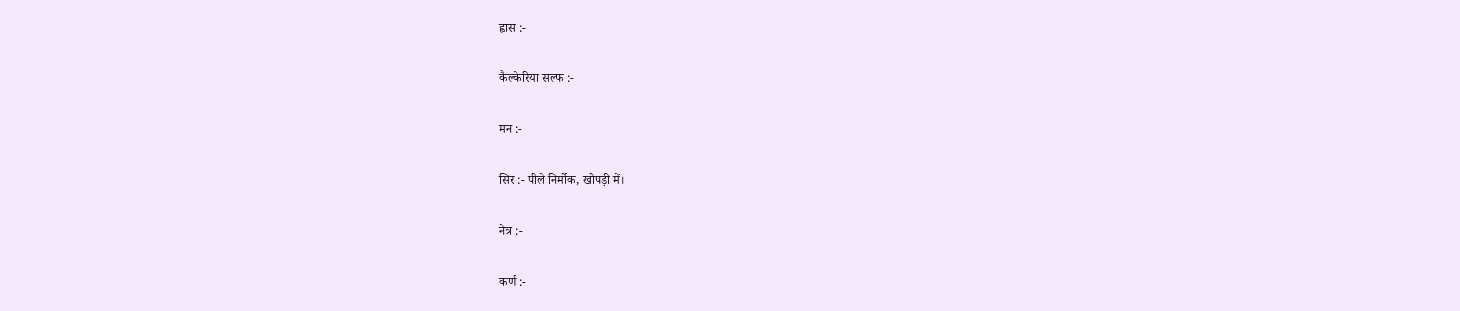ह्वास :-

कैल्केरिया सल्फ :-

मन :-

सिर :- पीले निर्मोक, खोपड़ी में।

नेत्र :-

कर्ण :-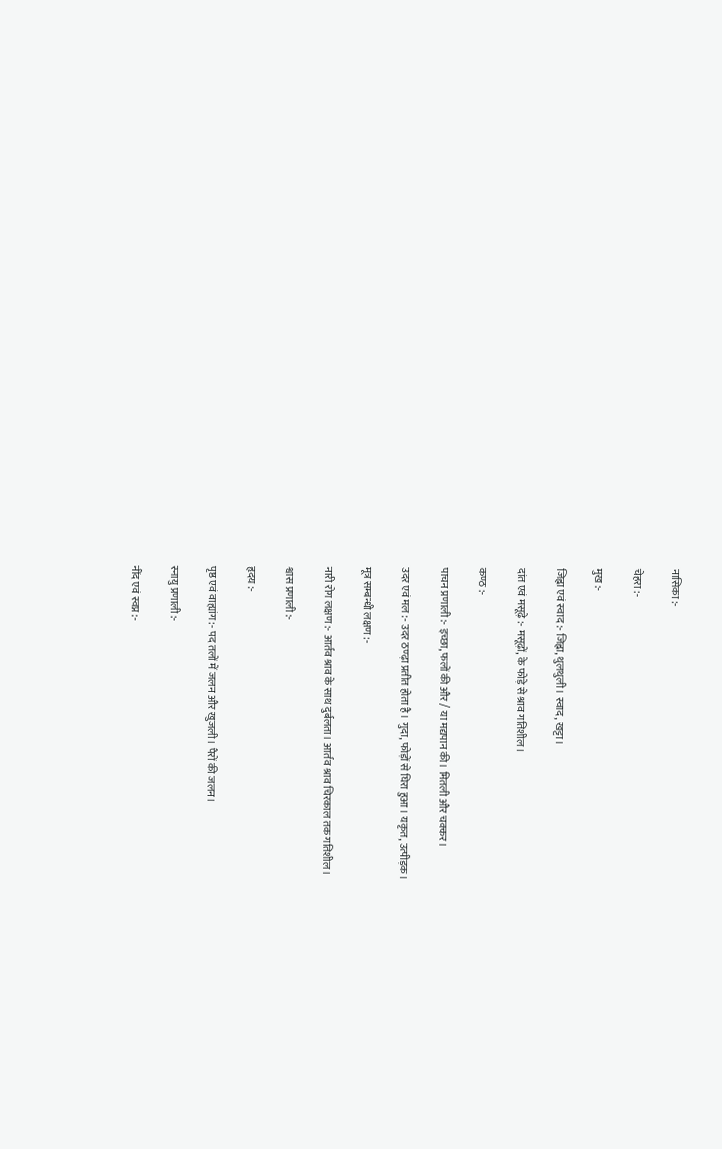नासिका :-

चेहरा :-

मुख :-

जिह्वा एवं स्वाद :- जिह्वा, थुलथुली। स्वाद, खट्टा।

दांत एवं मसूढ़े :- मसूढ़ों, के फोड़े से श्राव गतिशील।

कण्ठ :-

पाचन प्रणाली :- इच्छा, फलों की और / या मद्यपान की। मितली और चक्कर।

उदर एवं मल :- उदर ठण्ढ़ा प्रतीत होता है। गुदा, फोड़ों से घिरा हुआ। यकृत, उत्पीड़क।

मूत्र सम्बन्धी लक्षण :-

नारी रोग लक्षण :- आर्तव श्राव के साथ दुर्बलता। आर्तव श्राव चिरकाल तक गतिशील।

श्वास प्रणाली :-

हृदय :-

पृष्ठ एवं वाह्यांग :- पद तलों में जलन और खुजली। पैरों की जलन।

स्नायु प्रणाली :-

नींद एवं स्वप्न :-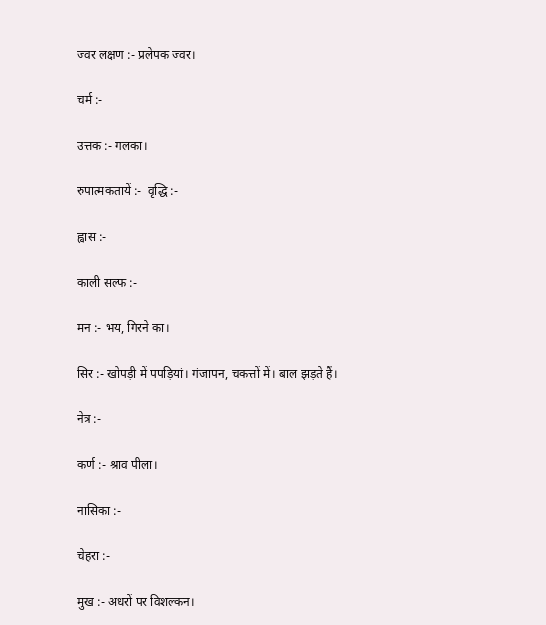ज्वर लक्षण :- प्रलेपक ज्वर।

चर्म :-

उत्तक :- गलका।

रुपात्मकतायें :-  वृद्धि :-

ह्वास :-

काली सल्फ :-

मन :- भय, गिरने का।

सिर :- खोपड़ी में पपड़ियां। गंजापन, चकत्तों में। बाल झड़ते हैं।

नेत्र :-

कर्ण :- श्राव पीला।

नासिका :-

चेहरा :-

मुख :- अधरों पर विशल्कन।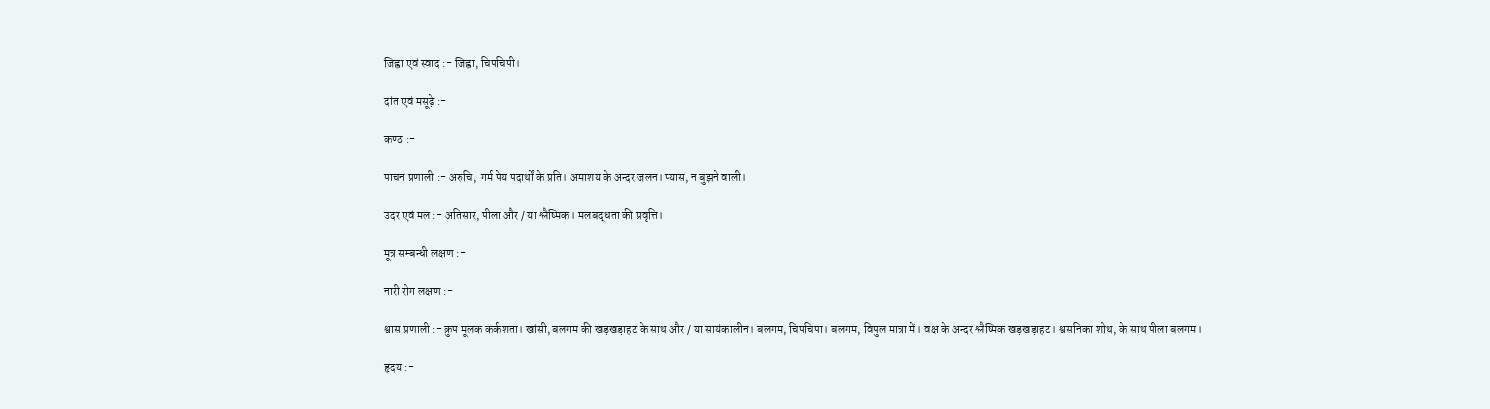जिह्वा एवं स्वाद :- जिह्वा, चिपचिपी।

दांत एवं मसूढ़े :-

कण्ठ :-

पाचन प्रणाली :- अरुचि,  गर्म पेय पदार्थों के प्रति। अमाशय के अन्दर जलन। प्यास, न बुझने वाली।

उदर एवं मल :- अतिसार, पीला और / या श्लैष्मिक। मलबद्धता की प्रवृत्ति।

मूत्र सम्बन्धी लक्षण :-

नारी रोग लक्षण :-

श्वास प्रणाली :- क्रुप मूलक कर्कशता। खांसी, बलगम की खड़खड़ाहट के साथ और / या सायंकालीन। बलगम, चिपचिपा। बलगम, विपुल मात्रा में। वक्ष के अन्दर श्लैष्मिक खड़खड़ाहट। श्वसनिका शोथ, के साथ पीला बलगम।

हृदय :-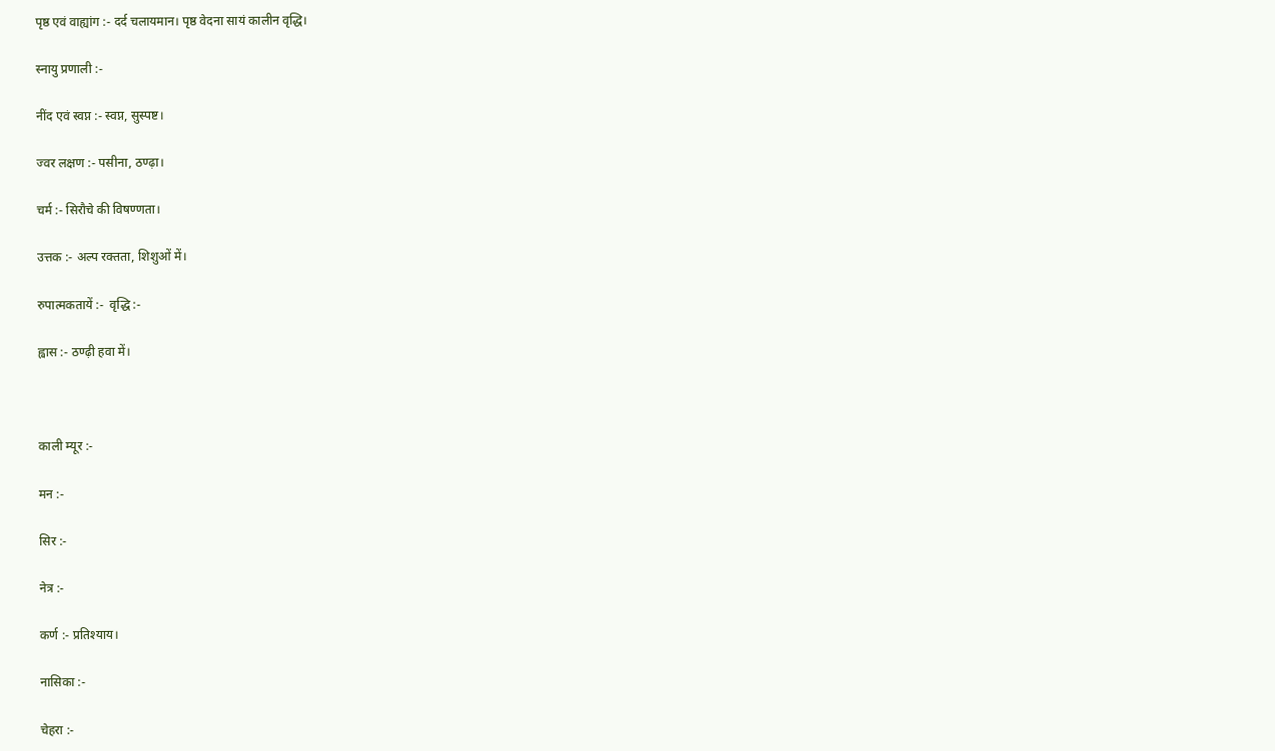पृष्ठ एवं वाह्यांग :- दर्द चलायमान। पृष्ठ वेदना सायं कालीन वृद्धि।

स्नायु प्रणाली :-

नींद एवं स्वप्न :- स्वप्न, सुस्पष्ट।

ज्वर लक्षण :- पसीना, ठण्ढ़ा।

चर्म :- सिरौचे की विषण्णता।

उत्तक :- अल्प रक्तता, शिशुओं में।

रुपात्मकतायें :-  वृद्धि :-

ह्वास :- ठण्ढ़ी हवा में।



काली म्यूर :-

मन :-

सिर :-

नेत्र :-

कर्ण :- प्रतिश्याय।

नासिका :-

चेहरा :-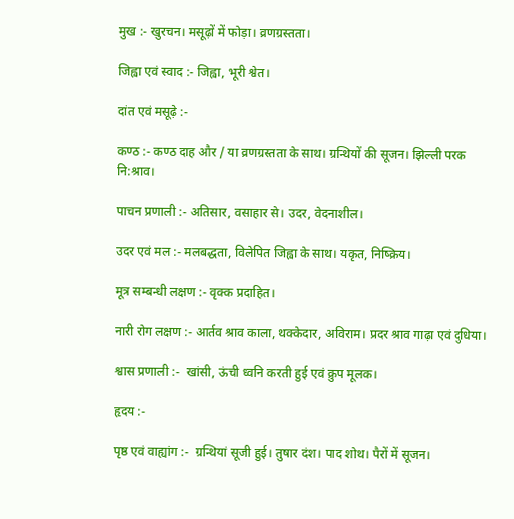मुख :- खुरचन। मसूढ़ों में फोड़ा। व्रणग्रस्तता।

जिह्वा एवं स्वाद :- जिह्वा, भूरी श्वेत।

दांत एवं मसूढ़े :-

कण्ठ :- कण्ठ दाह और / या व्रणग्रस्तता के साथ। ग्रन्थियों की सूजन। झिल्ली परक नि:श्राव।

पाचन प्रणाली :- अतिसार, वसाहार से। उदर, वेदनाशील।

उदर एवं मल :- मलबद्धता, विलेपित जिह्वा के साथ। यकृत, निष्क्रिय।

मूत्र सम्बन्धी लक्षण :- वृक्क प्रदाहित।

नारी रोग लक्षण :- आर्तव श्राव काला, थक्केदार, अविराम। प्रदर श्राव गाढ़ा एवं दुधिया।

श्वास प्रणाली :-  खांसी, ऊंची ध्वनि करती हुई एवं क्रुप मूलक।

हृदय :-

पृष्ठ एवं वाह्यांग :-  ग्रन्थियां सूजी हुई। तुषार दंश। पाद शोथ। पैरों में सूजन।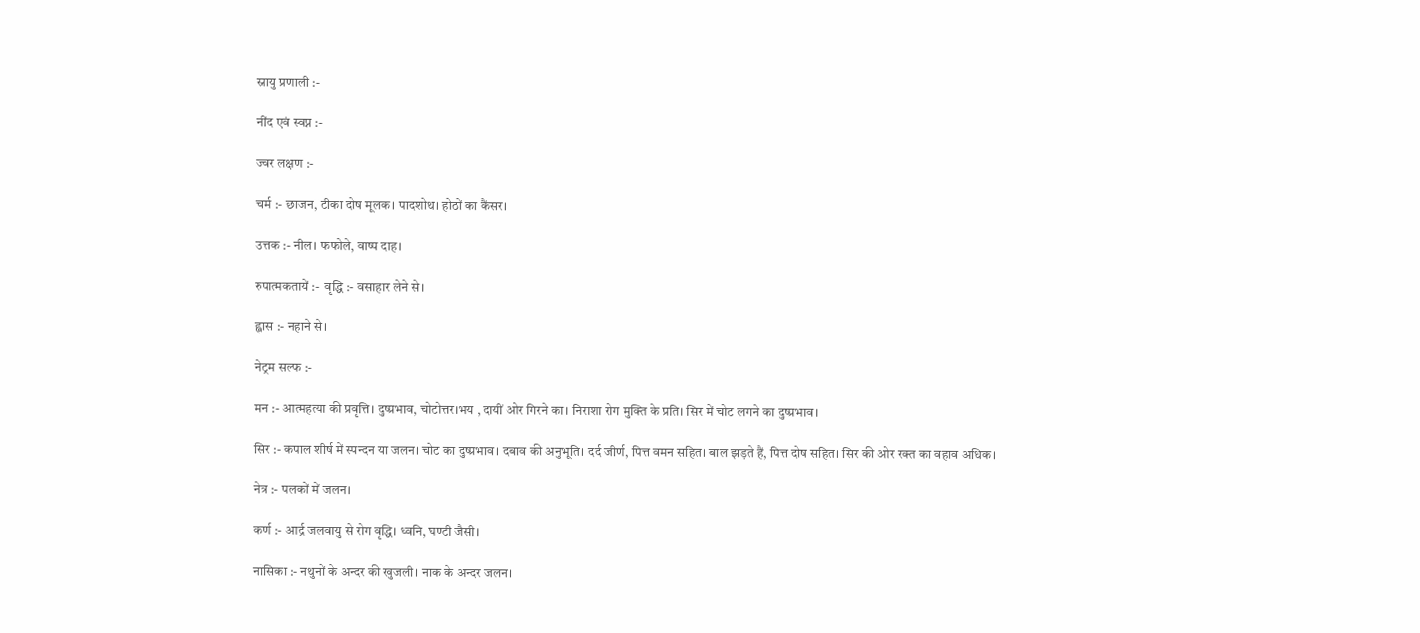स्नायु प्रणाली :-

नींद एवं स्वप्न :-

ज्वर लक्षण :-

चर्म :- छाजन, टीका दोष मूलक। पादशोथ। होठों का कैंसर।

उत्तक :- नील। फफोले, वाष्प दाह।

रुपात्मकतायें :-  वृद्धि :- वसाहार लेने से।

ह्वास :- नहाने से।

नेट्रम सल्फ :-

मन :- आत्महत्या की प्रवृत्ति। दुष्प्रभाव, चोटोत्तर।भय , दायीं ओर गिरने का। निराशा रोग मुक्ति के प्रति। सिर में चोट लगने का दुष्प्रभाव।

सिर :- कपाल शीर्ष में स्पन्दन या जलन। चोट का दुष्प्रभाव। दबाव की अनुभूति। दर्द जीर्ण, पित्त वमन सहित। बाल झड़ते हैं, पित्त दोष सहित। सिर की ओर रक्त का वहाव अधिक।

नेत्र :- पलकों में जलन।

कर्ण :- आर्द्र जलवायु से रोग वृद्धि। ध्वनि, घण्टी जैसी।

नासिका :- नथुनों के अन्दर की खुजली। नाक के अन्दर जलन।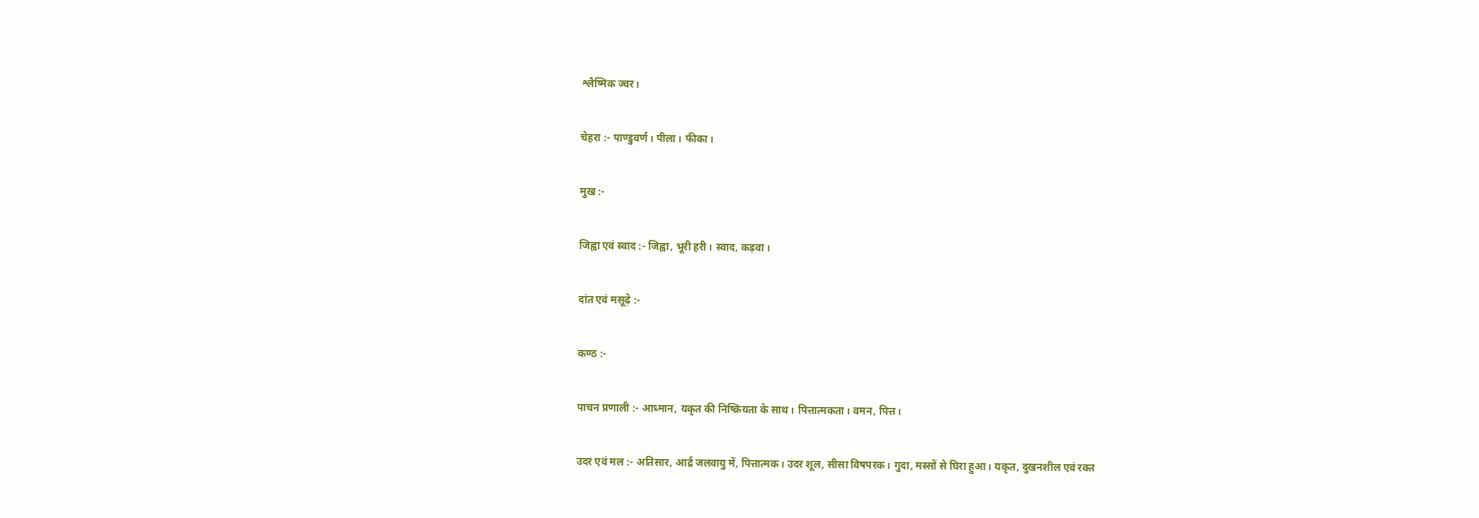श्लैष्मिक ज्वर।

चेहरा :- पाण्डुवर्ण। पीला। फीका।

मुख :-

जिह्वा एवं स्वाद :- जिह्वा, भूरी हरी। स्वाद, कड़वा।

दांत एवं मसूढ़े :-

कण्ठ :-

पाचन प्रणाली :- आध्मान, यकृत की निष्क्रियता के साथ। पित्तात्मकता। वमन, पित्त।

उदर एवं मल :- अतिसार, आर्द्र जलवायु में, पित्तात्मक। उदर शूल, सीसा विषपरक। गुदा, मस्सों से घिरा हुआ। यकृत, दुखनशील एवं रक्त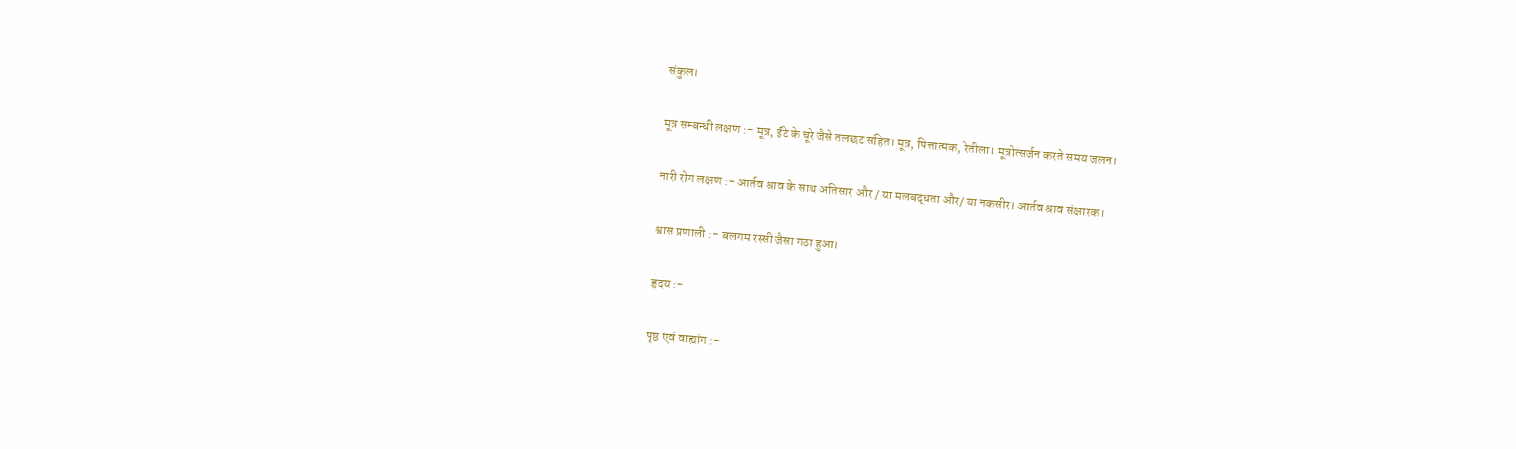संकुल।

मूत्र सम्बन्धी लक्षण :- मूत्र, ईंटे के चूरे जैसे तलछट सहित। मूत्र, पित्तात्मक, रेतीला। मूत्रोत्सर्जन करते समय जलन।

नारी रोग लक्षण :- आर्तव श्राव के साथ अतिसार और / या मलबद्धता और/ या नकसीर। आर्तव श्राव संक्षारक।

श्वास प्रणाली :- बलगम रस्सी जैसा गठा हुआ।

हृदय :-

पृष्ठ एवं वाह्यांग :-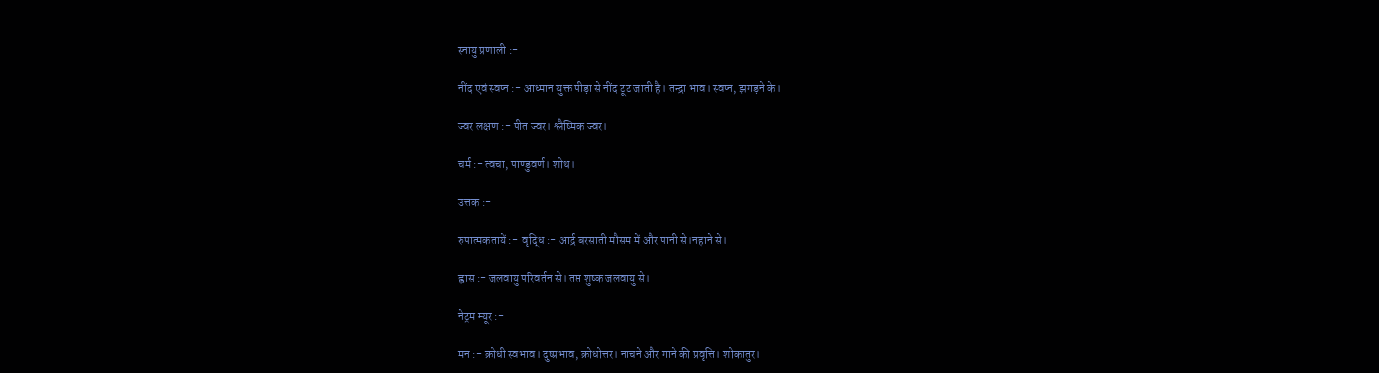स्नायु प्रणाली :-

नींद एवं स्वप्न :- आध्मान युक्त पीड़ा से नींद टूट जाती है। तन्द्रा भाव। स्वप्न, झगड़ने के।

ज्वर लक्षण :- पीत ज्वर। श्लैष्मिक ज्वर।

चर्म :- त्वचा, पाण्डुवर्ण। शोथ।

उत्तक :-

रुपात्मकतायें :-  वृद्धि :- आर्द्र बरसाती मौसम में और पानी से।नहाने से।

ह्वास :- जलवायु परिवर्तन से। तप्त शुष्क जलवायु से।

नेट्रम म्यूर :-

मन :- क्रोधी स्वभाव। दुष्प्रभाव, क्रोधोत्तर। नाचने और गाने की प्रवृत्ति। शोकातुर।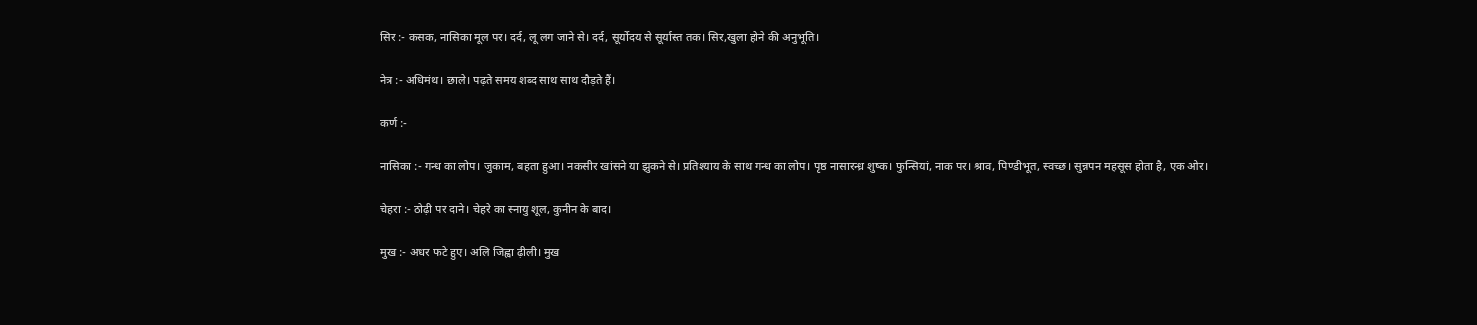सिर :- कसक, नासिका मूल पर। दर्द, लू लग जाने से। दर्द, सूर्योदय से सूर्यास्त तक। सिर,खुला होने की अनुभूति।

नेत्र :- अधिमंथ। छाले। पढ़ते समय शब्द साथ साथ दौड़ते हैं।

कर्ण :-

नासिका :- गन्ध का लोप। जुकाम, बहता हुआ। नकसीर खांसने या झुकने से। प्रतिश्याय के साथ गन्ध का लोप। पृष्ठ नासारन्ध्र शुष्क। फुन्सियां, नाक पर। श्राव, पिण्डीभूत, स्वच्छ। सुन्नपन महसूस होता है, एक ओर।

चेहरा :- ठोढ़ी पर दाने। चेहरे का स्नायु शूल, कुनीन के बाद।

मुख :- अधर फटे हुए। अलि जिह्वा ढ़ीली। मुख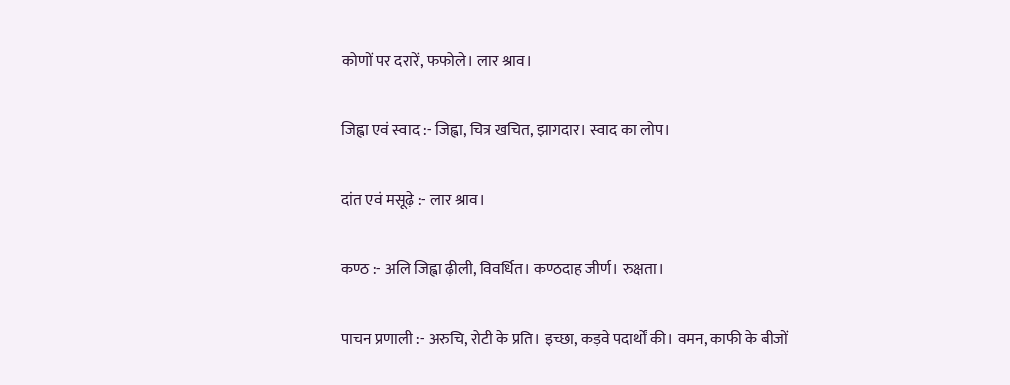कोणों पर दरारें, फफोले। लार श्राव।

जिह्वा एवं स्वाद :- जिह्वा, चित्र खचित, झागदार। स्वाद का लोप।

दांत एवं मसूढ़े :- लार श्राव।

कण्ठ :- अलि जिह्वा ढ़ीली, विवर्धित। कण्ठदाह जीर्ण। रुक्षता।

पाचन प्रणाली :- अरुचि, रोटी के प्रति। इच्छा, कड़वे पदार्थों की। वमन, काफी के बीजों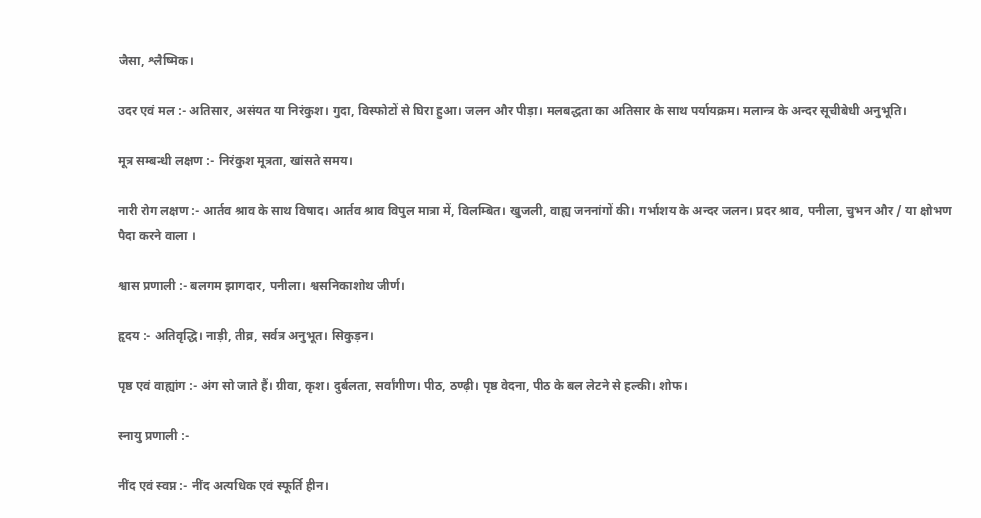जैसा, श्लैष्मिक।

उदर एवं मल :- अतिसार, असंयत या निरंकुश। गुदा, विस्फोटों से घिरा हुआ। जलन और पीड़ा। मलबद्धता का अतिसार के साथ पर्यायक्रम। मलान्त्र के अन्दर सूचीबेधी अनुभूति।

मूत्र सम्बन्धी लक्षण :- निरंकुश मूत्रता, खांसते समय।

नारी रोग लक्षण :- आर्तव श्राव के साथ विषाद। आर्तव श्राव विपुल मात्रा में, विलम्बित। खुजली, वाह्य जननांगों की। गर्भाशय के अन्दर जलन। प्रदर श्राव, पनीला, चुभन और / या क्षोभण पैदा करने वाला ।

श्वास प्रणाली :- बलगम झागदार, पनीला। श्वसनिकाशोथ जीर्ण।

हृदय :- अतिवृद्धि। नाड़ी, तीव्र, सर्वत्र अनुभूत।‍ सिकुड़न।

पृष्ठ एवं वाह्यांग :- अंग सो जाते हैं। ग्रीवा, कृश। दुर्बलता, सर्वांगीण। पीठ, ठण्ढ़ी। पृष्ठ वेदना, पीठ के बल लेटने से हल्की। शोफ।

स्नायु प्रणाली :-

नींद एवं स्वप्न :- नींद अत्यधिक एवं स्फूर्ति हीन।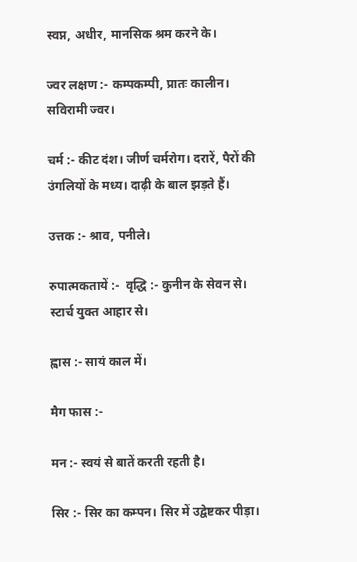स्वप्न, अधीर, मानसिक श्रम करने के।

ज्वर लक्षण :- कम्पकम्पी, प्रातः कालीन। सविरामी ज्वर।

चर्म :- कीट दंश। जीर्ण चर्मरोग। दरारें, पैरों की उंगलियों के मध्य। दाढ़ी के बाल झड़ते हैं।

उत्तक :- श्राव, पनीले।

रुपात्मकतायें :-  वृद्धि :- कुनीन के सेवन से। स्टार्च युक्त आहार से।

ह्वास :- सायं काल में।

मैग फास :-

मन :- स्वयं से बातें करती रहती है।

सिर :- सिर का कम्पन। सिर में उद्वेष्टकर पीड़ा।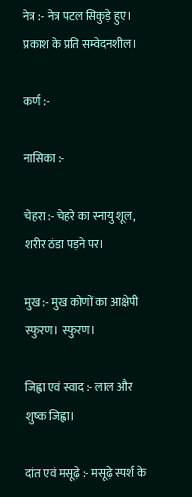नेत्र :- नेत्र पटल सिकुड़े हुए। प्रकाश के प्रति सम्वेदनशील।

कर्ण :-

नासिका :-

चेहरा :- चेहरे का स्नायु शूल, शरीर ठंडा पड़ने पर।

मुख :- मुख कोणों का आक्षेपी स्फुरण। स्फुरण।

जिह्वा एवं स्वाद :- लाल और शुष्क जिह्वा।

दांत एवं मसूढ़े :- मसूढ़े स्पर्श के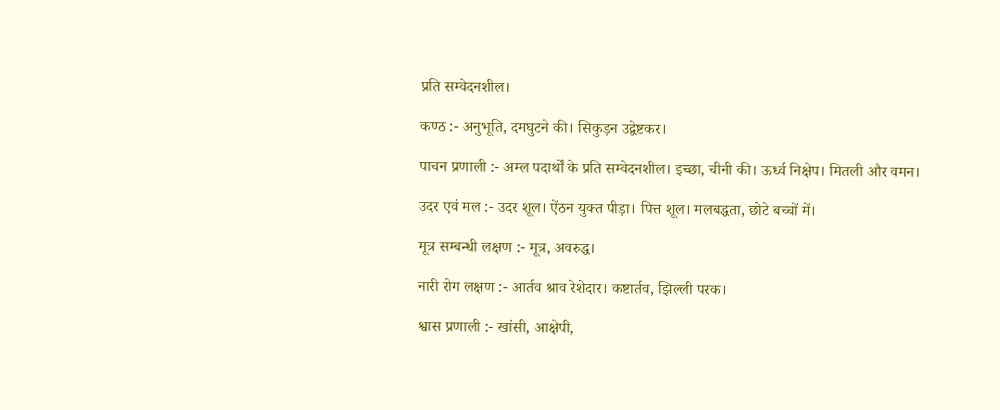प्रति सम्वेदनशील।

कण्ठ :- अनुभूति, दमघुटने की। सिकुड़न उद्वेष्टकर।

पाचन प्रणाली :- अम्ल पदार्थों के प्रति सम्वेदनशील। इच्छा, चीनी की। ऊर्ध्व निक्षेप। मितली और वमन।

उदर एवं मल :- उदर शूल। ऐंठन युक्त पीड़ा। पित्त शूल। मलबद्धता, छोटे बच्चों में।

मूत्र सम्बन्धी लक्षण :- मूत्र, अवरुद्ध।

नारी रोग लक्षण :- आर्तव श्राव रेशेदार। कष्टार्तव, झिल्ली परक।

श्वास प्रणाली :- खांसी, आक्षेपी,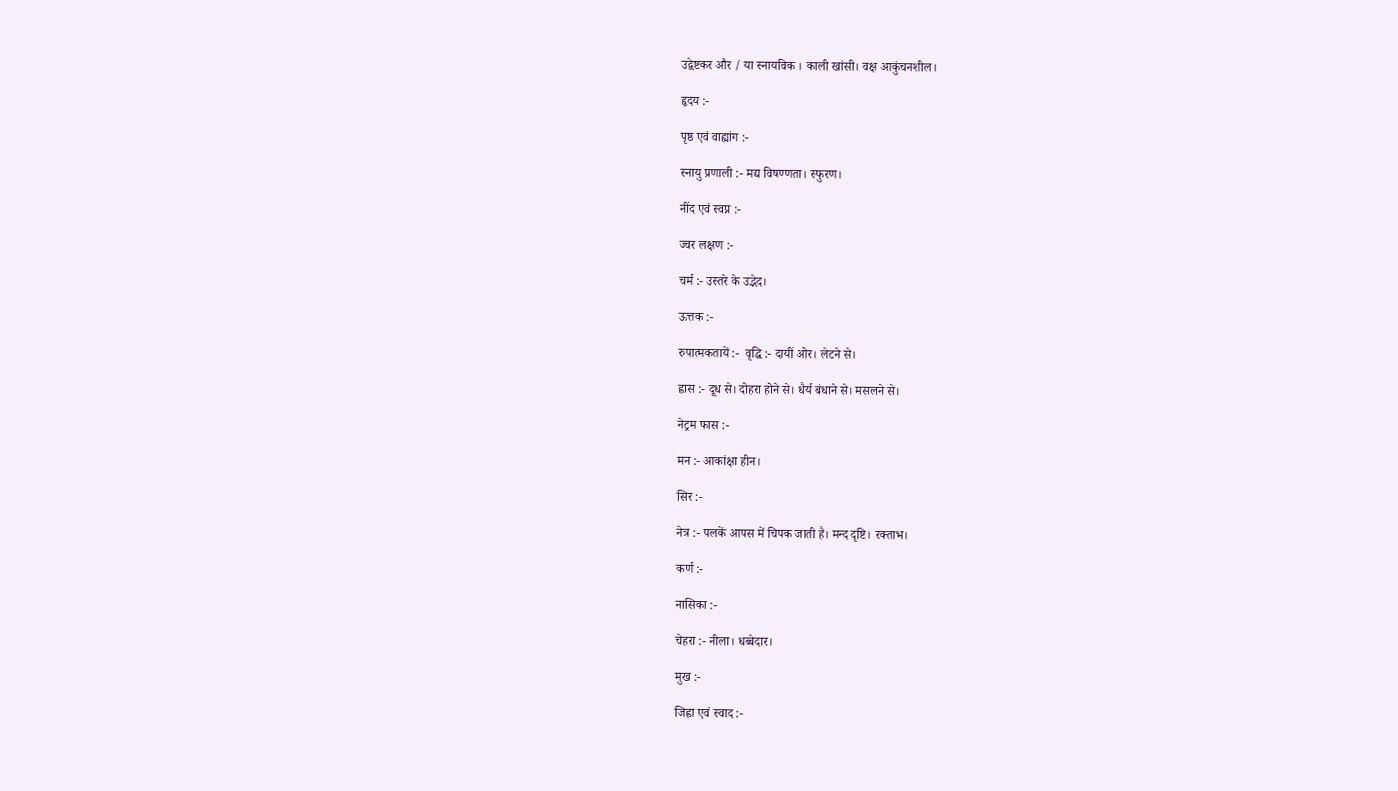उद्वेष्टकर और / या स्नायविक । काली खांसी। वक्ष आकुंचनशील।

हृदय :-

पृष्ठ एवं वाह्यांग :-

स्नायु प्रणाली :- मद्य विषण्णता। स्फुरण।

नींद एवं स्वप्न :-

ज्वर लक्षण :-

चर्म :- उस्तरे के उद्भेद।

ऊत्तक :-

रुपात्मकतायें :-  वृद्धि :- दायीं ओर। लेटने से।

ह्वास :- दूध से। दोहरा होने से। धैर्य बंधाने से। मसलने से।

नेट्रम फास :-

मन :- आकांक्षा हीन।

सिर :-

नेत्र :- पलकें आपस में चिपक जाती है। मन्द दृष्टि। रक्ताभ।

कर्ण :-

नासिका :-

चेहरा :- नीला। धब्बेदार।

मुख :-

जिह्वा एवं स्वाद :-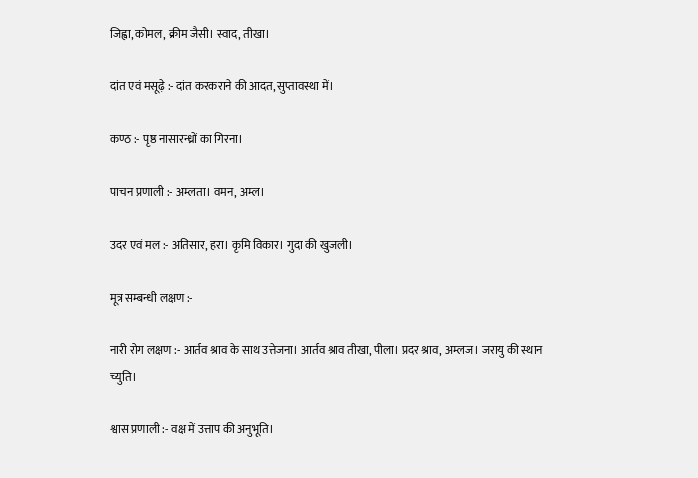जिह्वा, कोमल, क्रीम जैसी। स्वाद, तीखा।

दांत एवं मसूढ़े :- दांत करकराने की आदत, सुप्तावस्था में।

कण्ठ :- पृष्ठ नासारन्ध्रों का गिरना।

पाचन प्रणाली :- अम्लता। वमन, अम्ल।

उदर एवं मल :- अतिसार, हरा। कृमि विकार। गुदा की खुजली।

मूत्र सम्बन्धी लक्षण :-

नारी रोग लक्षण :- आर्तव श्राव के साथ उत्तेजना। आर्तव श्राव तीखा, पीला। प्रदर श्राव, अम्लज। जरायु की स्थान च्युति।

श्वास प्रणाली :- वक्ष में उत्ताप की अनुभूति।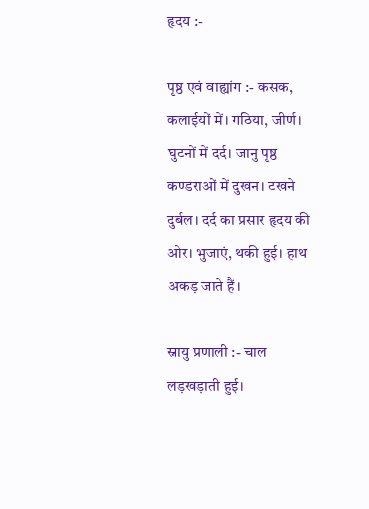हृदय :-

पृष्ठ एवं वाह्यांग :- कसक, कलाईयों में। गठिया, जीर्ण। घुटनों में दर्द। जानु पृष्ठ कण्डराओं में दुखन। टखने दुर्बल। दर्द का प्रसार हृदय की ओर। भुजाएं, थकी हुई। हाथ अकड़ जाते हैं।

स्नायु प्रणाली :- चाल लड़खड़ाती हुई।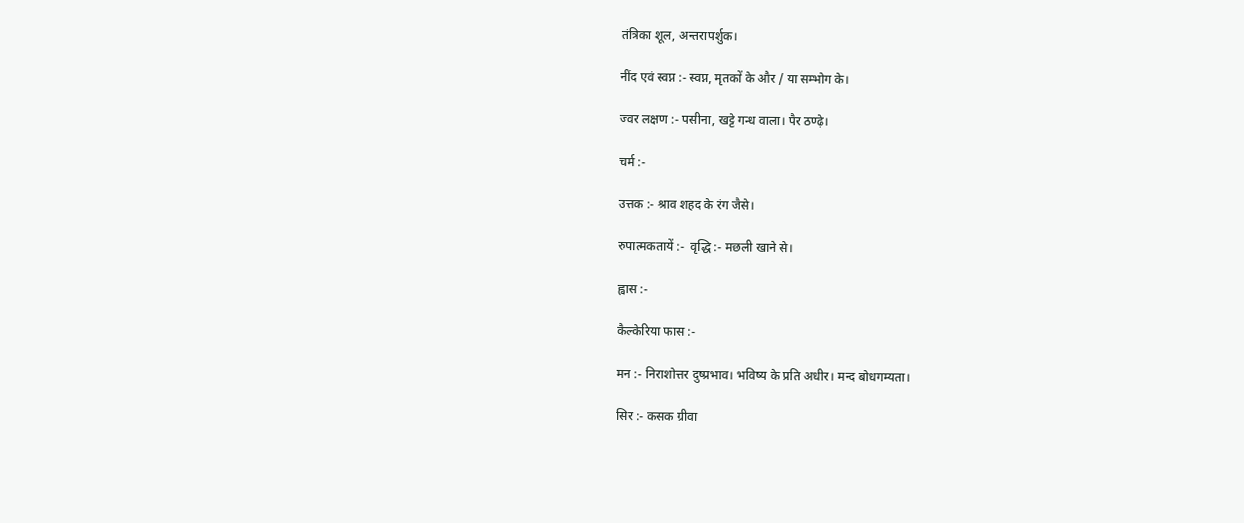तंत्रिका शूल, अन्तरापर्शुक।

नींद एवं स्वप्न :- स्वप्न, मृतकों के और / या सम्भोग के।

ज्वर लक्षण :- पसीना, खट्टे गन्ध वाला। पैर ठण्ढ़े।

चर्म :-

उत्तक :- श्राव शहद के रंग जैसे।

रुपात्मकतायें :-  वृद्धि :- मछली खाने से।

ह्वास :-

कैल्केरिया फास :-

मन :- निराशोत्तर दुष्प्रभाव। भविष्य के प्रति अधीर। मन्द बोधगम्यता।

सिर :- कसक ग्रीवा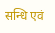सन्धि एवं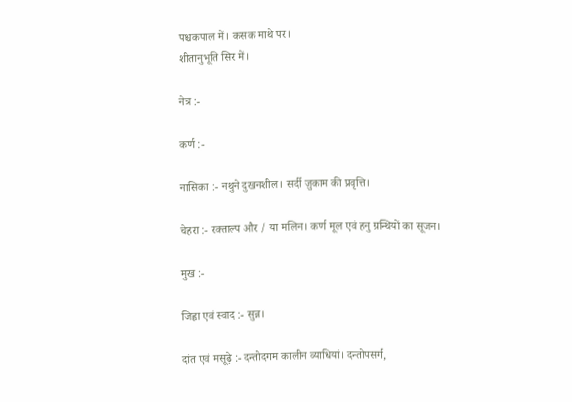पश्चकपाल में। कसक माथे पर।
शीतानुभूति सिर में।

नेत्र :-

कर्ण :-

नासिका :- नथुने दुखनशील। सर्दी ज़ुकाम की प्रवृत्ति।

चेहरा :- रक्ताल्प और / या मलिन। कर्ण मूल एवं हनु ग्रन्थियों का सूजन।

मुख :-

जिह्वा एवं स्वाद :- सुन्न।

दांत एवं मसूढ़े :- दन्तोदगम कालीन व्याधियां। दन्तोपसर्ग,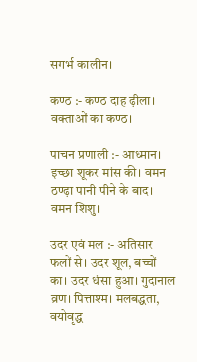सगर्भ कालीन।

कण्ठ :- कण्ठ दाह ढ़ीला। वक्ताओं का कण्ठ।

पाचन प्रणाली :- आध्मान। इच्छा शूकर मांस की। वमन ठण्ढ़ा पानी पीने के बाद। वमन शिशु।

उदर एवं मल :- अतिसार फलों से। उदर शूल, बच्चों का। उदर धंसा हुआ। गुदानाल व्रण। पित्ताश्म। मलबद्धता, वयोवृद्ध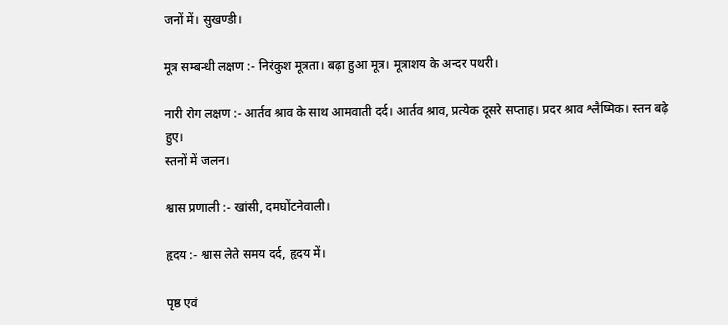जनों में। सुखण्डी।

मूत्र सम्बन्धी लक्षण :- निरंकुश मूत्रता। बढ़ा हुआ मूत्र। मूत्राशय के अन्दर पथरी।

नारी रोग लक्षण :- आर्तव श्राव के साथ आमवाती दर्द। आर्तव श्राव, प्रत्येक दूसरे सप्ताह। प्रदर श्राव श्लैष्मिक। स्तन बढ़े हुए।
स्तनों में जलन।

श्वास प्रणाली :- खांसी, दमघोंटनेवाली।

हृदय :- श्वास लेते समय दर्द, हृदय में।

पृष्ठ एवं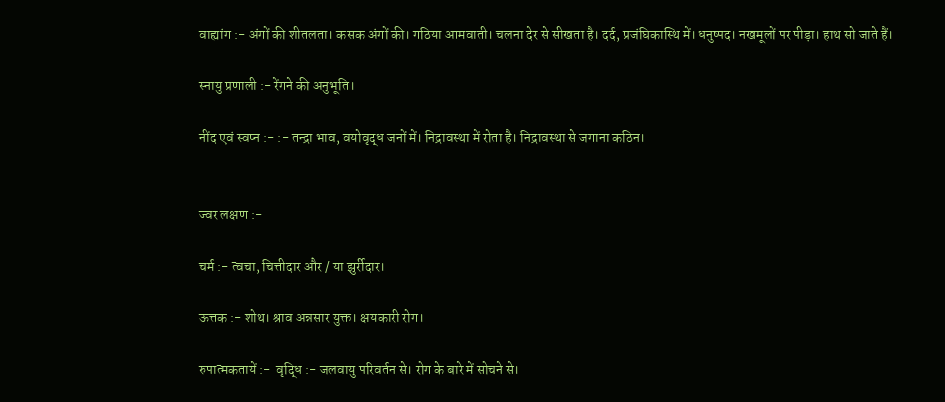वाह्यांग :- अंगों की शीतलता। कसक अंगों की। गठिया आमवाती। चलना देर से सीखता है। दर्द, प्रजंघिकास्थि में। धनुष्पद। नखमूलों पर पीड़ा। हाथ सो जाते हैं।

स्नायु प्रणाली :- रेंगने की अनुभूति।

नींद एवं स्वप्न :- :- तन्द्रा भाव, वयोवृद्ध जनों में। निद्रावस्था में रोता है। निद्रावस्था से जगाना कठिन।


ज्वर लक्षण :-

चर्म :- त्वचा, चित्तीदार और / या झुर्रीदार।

ऊत्तक :- शोथ। श्राव अन्नसार युक्त। क्षयकारी रोग।

रुपात्मकतायें :-  वृद्धि :- जलवायु परिवर्तन से। रोग के बारे में सोचने से।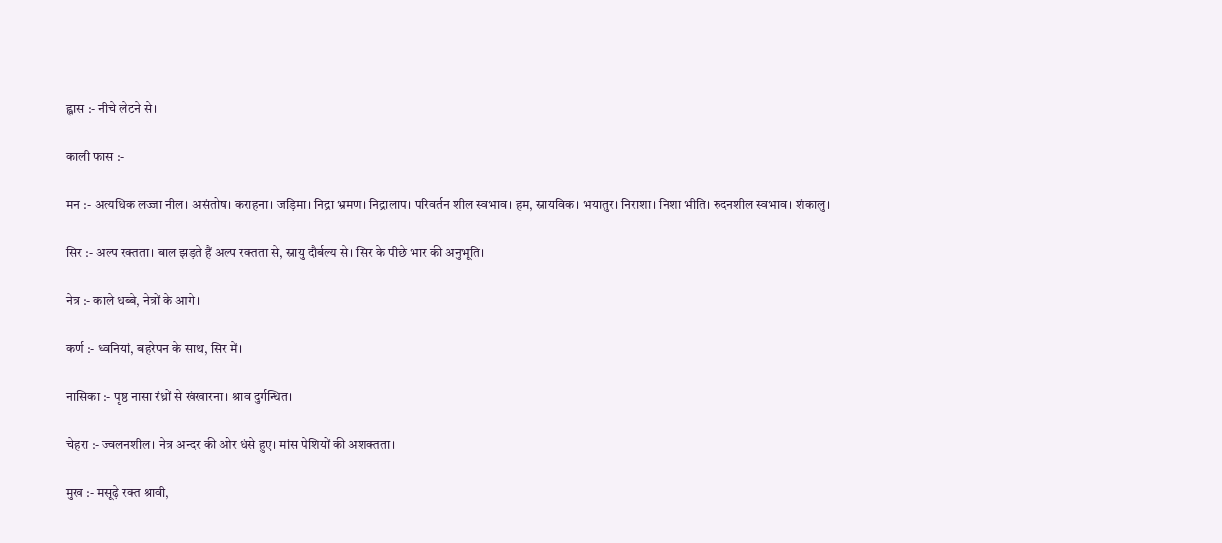ह्वास :- नीचे लेटने से।

काली फास :-

मन :- अत्यधिक लज्जा नील। असंतोष। कराहना। जड़िमा। निद्रा भ्रमण। निद्रालाप। परिवर्तन शील स्वभाव। हम, स्नायविक। भयातुर। निराशा। निशा भीति। रुदनशील स्वभाव। शंकालु।

सिर :- अल्प रक्तता। बाल झड़ते हैं अल्प रक्तता से, स्नायु दौर्बल्य से। सिर के पीछे भार की अनुभूति।

नेत्र :- काले धब्बे, नेत्रों के आगे।

कर्ण :- ध्वनियां, बहरेपन के साथ, सिर में।

नासिका :- पृष्ठ नासा रंध्रों से खंखारना। श्राव दुर्गन्धित।

चेहरा :- ज्वलनशील। नेत्र अन्दर की ओर धंसे हुए। मांस पेशियों की अशक्तता।

मुख :- मसूढ़े रक्त श्रावी,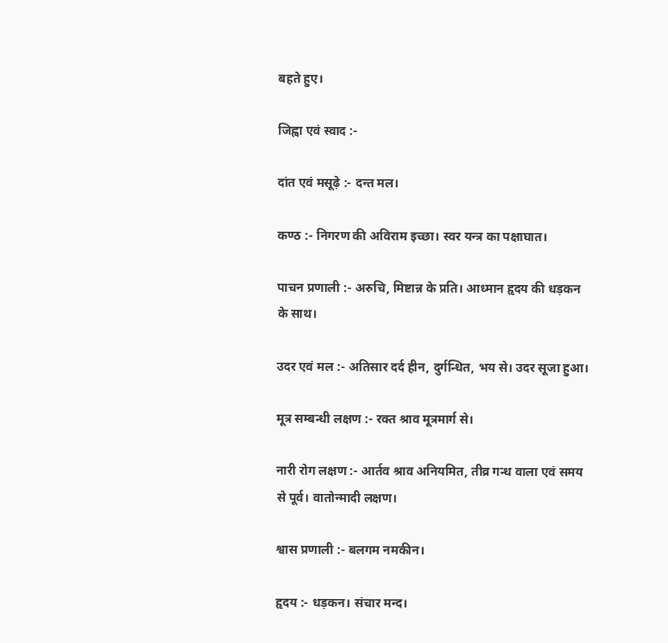बहते हुए।

जिह्वा एवं स्वाद :-

दांत एवं मसूढ़े :- दन्त मल।

कण्ठ :- निगरण की अविराम इच्छा। स्वर यन्त्र का पक्षाघात।

पाचन प्रणाली :- अरुचि, मिष्टान्न के प्रति। आध्मान हृदय की धड़कन के साथ।

उदर एवं मल :- अतिसार दर्द हीन, दुर्गन्धित, भय से। उदर सूजा हुआ।

मूत्र सम्बन्धी लक्षण :- रक्त श्राव मूत्रमार्ग से।

नारी रोग लक्षण :- आर्तव श्राव अनियमित, तीव्र गन्ध वाला एवं समय से पूर्व। वातोन्मादी लक्षण।

श्वास प्रणाली :- बलगम नमकीन।

हृदय :- धड़कन। संचार मन्द।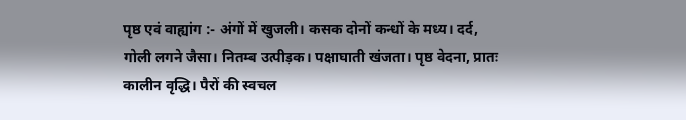पृष्ठ एवं वाह्यांग :- अंगों में खुजली। कसक दोनों कन्धों के मध्य। दर्द, गोली लगने जैसा। नितम्ब उत्पीड़क। पक्षाघाती खंजता। पृष्ठ वेदना, प्रातः कालीन वृद्धि। पैरों की स्वचल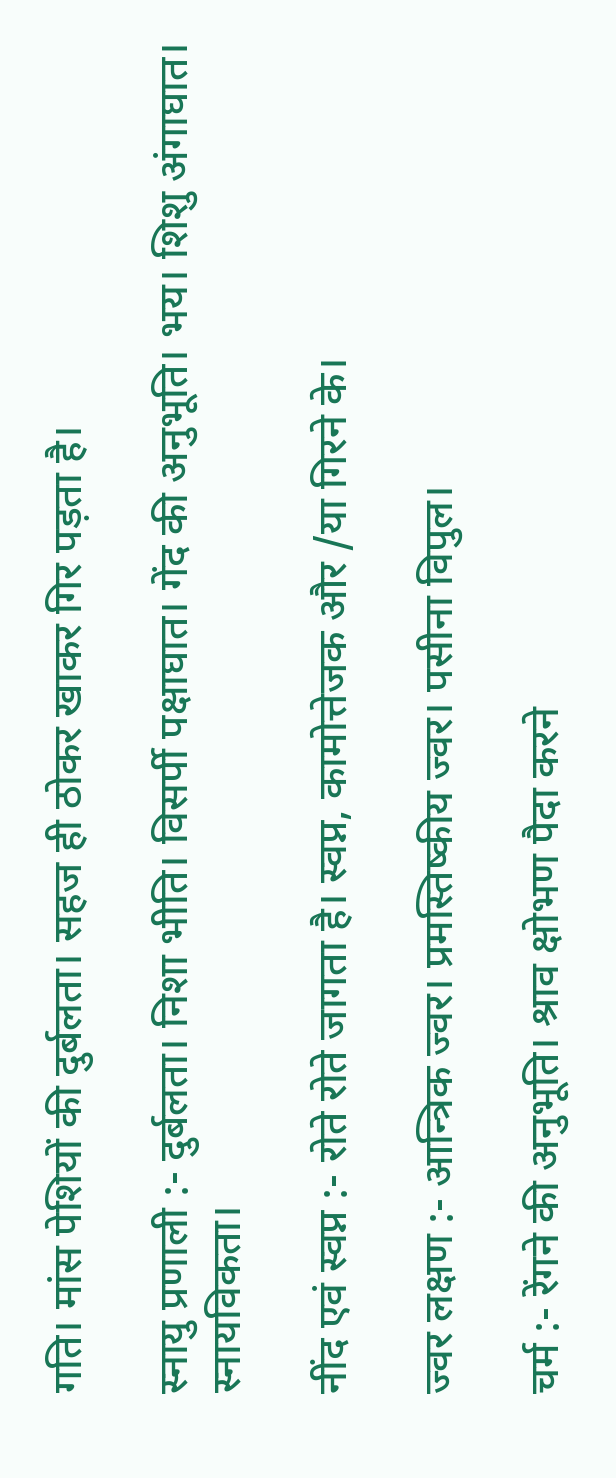गति। मांस पेशियों की दुर्बलता। सहज ही ठोकर खाकर गिर पड़ता है।

स्नायु प्रणाली :- दुर्बलता। निशा भीति। विसर्पी पक्षाघात। गेंद की अनुभूति। भय। शिशु अंगाघात। स्नायविकता।

नींद एवं स्वप्न :- रोते रोते जागता है। स्वप्न, कामोत्तेजक और /या गिरने के।

ज्वर लक्षण :- आन्त्रिक ज्वर। प्रमस्तिष्कीय ज्वर। पसीना विपुल।

चर्म :- रेंगने की अनुभूति। श्राव क्षोभण पैदा करने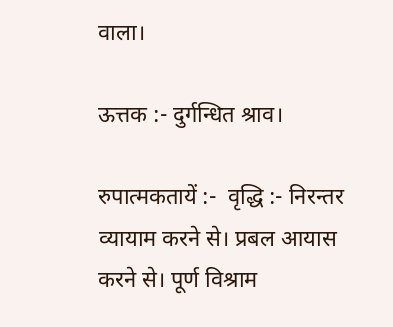वाला।

ऊत्तक :- दुर्गन्धित श्राव।

रुपात्मकतायें :-  वृद्धि :- निरन्तर व्यायाम करने से। प्रबल आयास करने से। पूर्ण विश्राम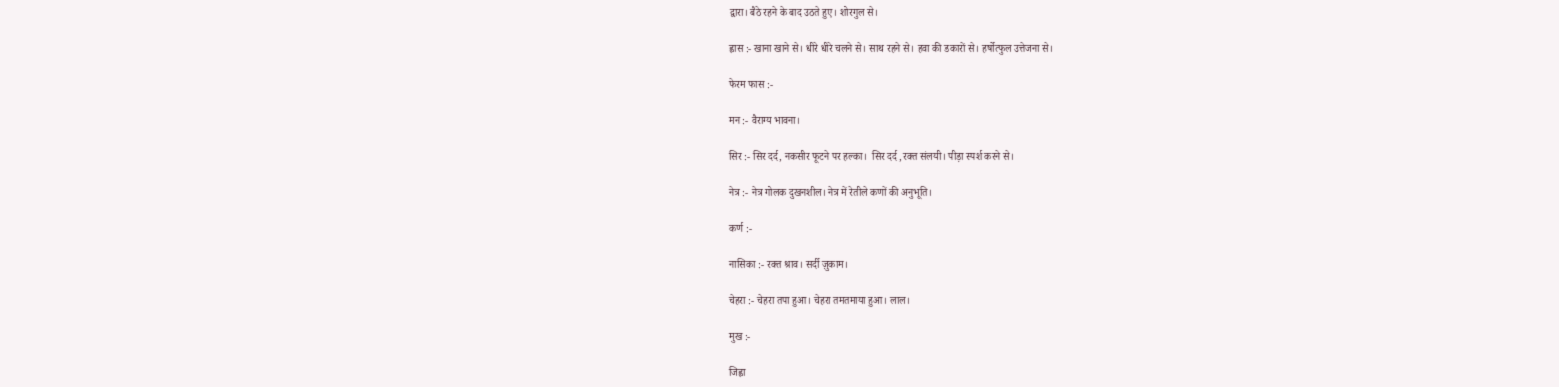द्वारा। बैठे रहने के बाद उठते हुए। शोरगुल से।

ह्वास :- खाना खाने से। धीरे धीरे चलने से। साथ रहने से। हवा की डकारों से। हर्षोत्फुल उत्तेजना से।

फेरम फास :-

मन :- वैराग्य भावना।

सिर :- सिर दर्द, नकसीर फूटने पर हल्का।  सिर दर्द ,रक्त संलयी। पीड़ा स्पर्श करने से।

नेत्र :- नेत्र गोलक दुखनशील। नेत्र में रेतीले कणों की अनुभूति।

कर्ण :-

नासिका :- रक्त श्राव। सर्दी ज़ुकाम।

चेहरा :- चेहरा तपा हुआ। चेहरा तमतमाया हुआ। लाल।

मुख :-

जिह्वा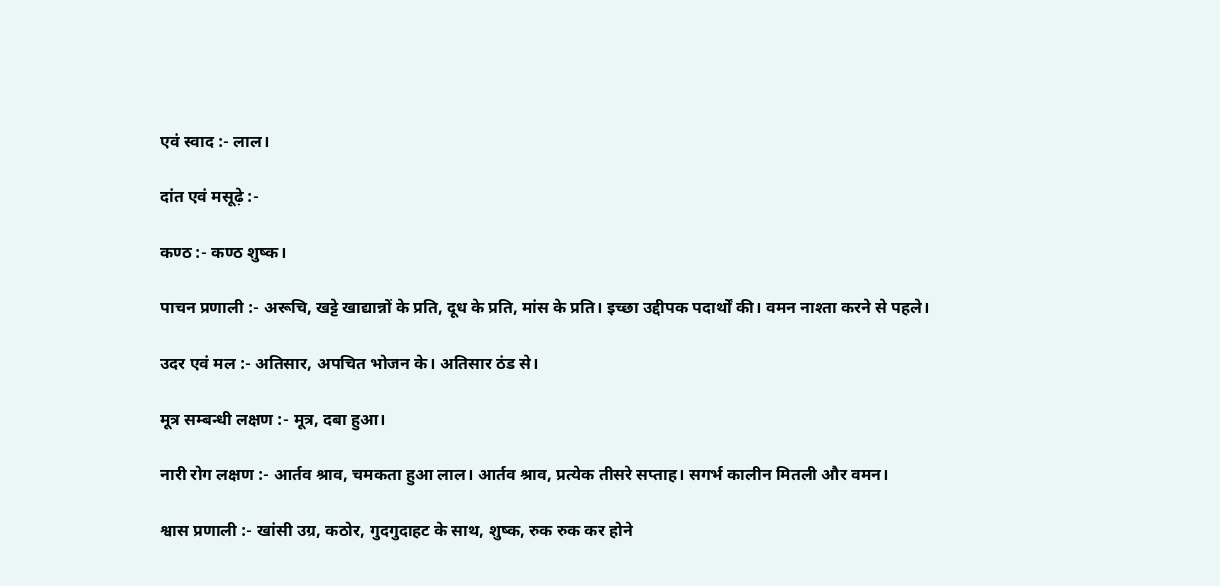एवं स्वाद :- लाल।

दांत एवं मसूढ़े :-

कण्ठ :- कण्ठ शुष्क।

पाचन प्रणाली :- अरूचि, खट्टे खाद्यान्नों के प्रति, दूध के प्रति, मांस के प्रति। इच्छा उद्दीपक पदार्थों की। वमन नाश्ता करने से पहले।

उदर एवं मल :- अतिसार, अपचित भोजन के। अतिसार ठंड से।

मूत्र सम्बन्धी लक्षण :- मूत्र, दबा हुआ।

नारी रोग लक्षण :- आर्तव श्राव, चमकता हुआ लाल। आर्तव श्राव, प्रत्येक तीसरे सप्ताह। सगर्भ कालीन मितली और वमन।

श्वास प्रणाली :- खांसी उग्र, कठोर, गुदगुदाहट के साथ, शुष्क, रुक रुक कर होने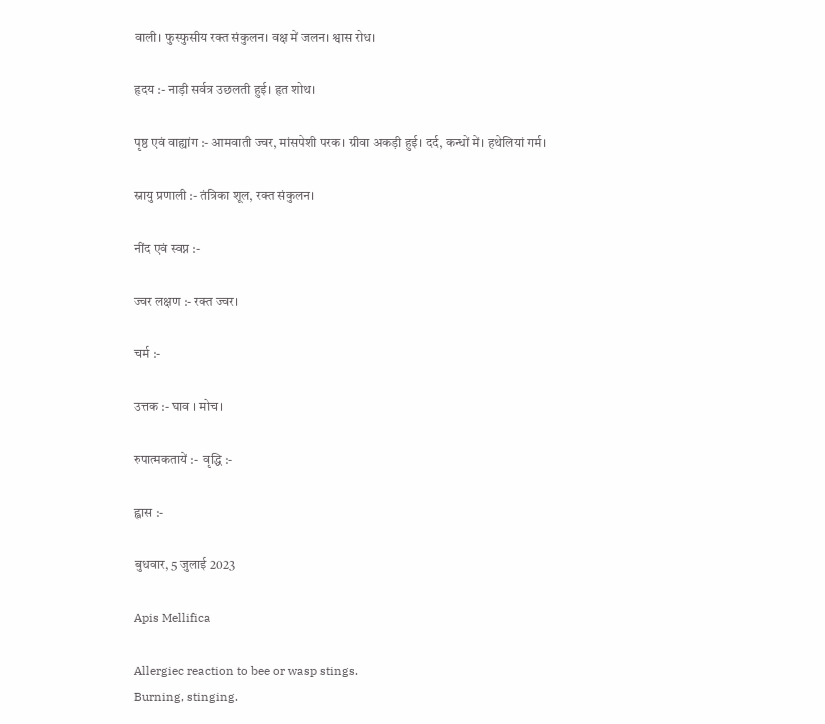वाली। फुस्फुसीय रक्त संकुलन। वक्ष में जलन। श्वास रोध।

हृदय :- नाड़ी सर्वत्र उछलती हुई। हृत शोथ।

पृष्ठ एवं वाह्यांग :- आमवाती ज्वर, मांसपेशी परक। ग्रीवा अकड़ी हुई। दर्द, कन्धों में। हथेलियां गर्म।

स्नायु प्रणाली :- तंत्रिका शूल, रक्त संकुलन।

नींद एवं स्वप्न :-

ज्वर लक्षण :- रक्त ज्वर।

चर्म :-

उत्तक :- घाव । मोच।

रुपात्मकतायें :-  वृद्धि :-

ह्वास :-

बुधवार, 5 जुलाई 2023

Apis Mellifica

Allergiec reaction to bee or wasp stings.
Burning, stinging.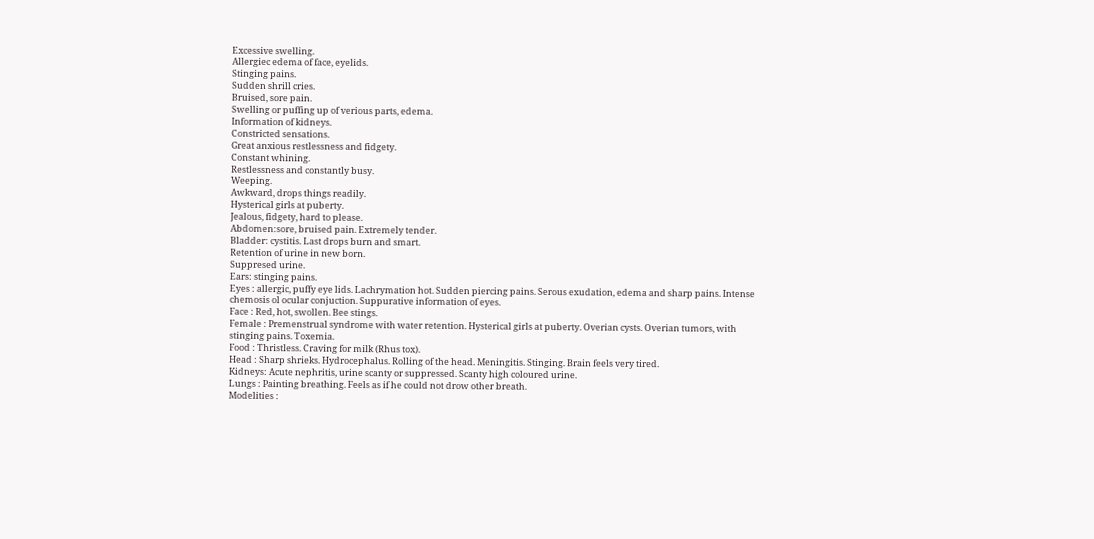Excessive swelling.
Allergiec edema of face, eyelids.
Stinging pains.
Sudden shrill cries.
Bruised, sore pain.
Swelling or puffing up of verious parts, edema.
Information of kidneys.
Constricted sensations.
Great anxious restlessness and fidgety.
Constant whining.
Restlessness and constantly busy.
Weeping.
Awkward, drops things readily.
Hysterical girls at puberty.
Jealous, fidgety, hard to please.
Abdomen:sore, bruised pain. Extremely tender.
Bladder: cystitis. Last drops burn and smart.
Retention of urine in new born.
Suppresed urine.
Ears: stinging pains.
Eyes : allergic, puffy eye lids. Lachrymation hot. Sudden piercing pains. Serous exudation, edema and sharp pains. Intense chemosis ol ocular conjuction. Suppurative information of eyes.
Face : Red, hot, swollen. Bee stings.
Female : Premenstrual syndrome with water retention. Hysterical girls at puberty. Overian cysts. Overian tumors, with stinging pains. Toxemia.
Food : Thristless. Craving for milk (Rhus tox).
Head : Sharp shrieks. Hydrocephalus. Rolling of the head. Meningitis. Stinging. Brain feels very tired.
Kidneys: Acute nephritis, urine scanty or suppressed. Scanty high coloured urine.
Lungs : Painting breathing. Feels as if he could not drow other breath.
Modelities :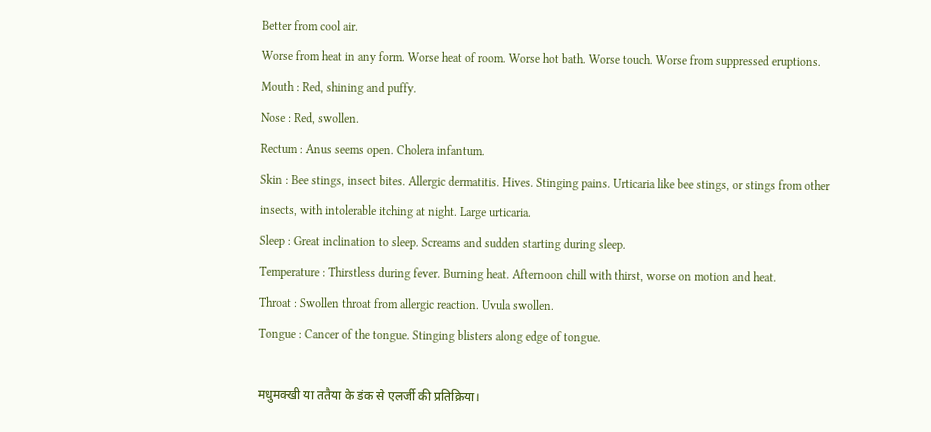Better from cool air.
Worse from heat in any form. Worse heat of room. Worse hot bath. Worse touch. Worse from suppressed eruptions.
Mouth : Red, shining and puffy.
Nose : Red, swollen.
Rectum : Anus seems open. Cholera infantum.
Skin : Bee stings, insect bites. Allergic dermatitis. Hives. Stinging pains. Urticaria like bee stings, or stings from other insects, with intolerable itching at night. Large urticaria.
Sleep : Great inclination to sleep. Screams and sudden starting during sleep.
Temperature : Thirstless during fever. Burning heat. Afternoon chill with thirst, worse on motion and heat.
Throat : Swollen throat from allergic reaction. Uvula swollen.
Tongue : Cancer of the tongue. Stinging blisters along edge of tongue.

मधुमक्खी या ततैया के डंक से एलर्जी की प्रतिक्रिया।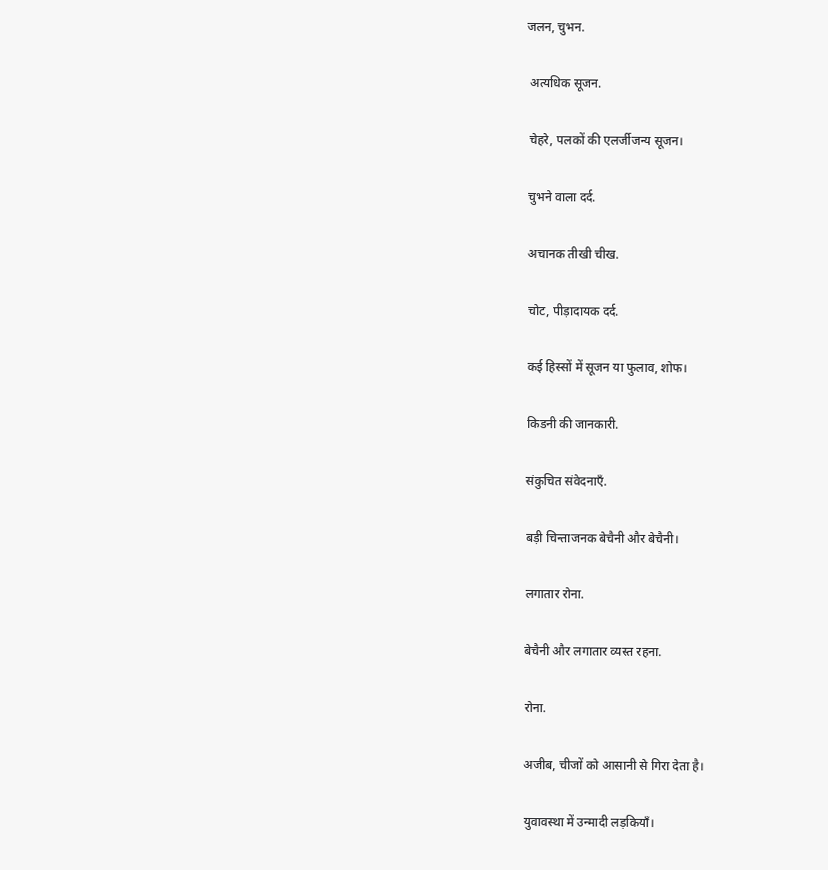जलन, चुभन.

 अत्यधिक सूजन.

 चेहरे, पलकों की एलर्जीजन्य सूजन।

 चुभने वाला दर्द.

 अचानक तीखी चीख.

 चोट, पीड़ादायक दर्द.

 कई हिस्सों में सूजन या फुलाव, शोफ।

 किडनी की जानकारी.

 संकुचित संवेदनाएँ.

 बड़ी चिन्ताजनक बेचैनी और बेचैनी।

 लगातार रोना.

 बेचैनी और लगातार व्यस्त रहना.

 रोना.

 अजीब, चीजों को आसानी से गिरा देता है।

 युवावस्था में उन्मादी लड़कियाँ।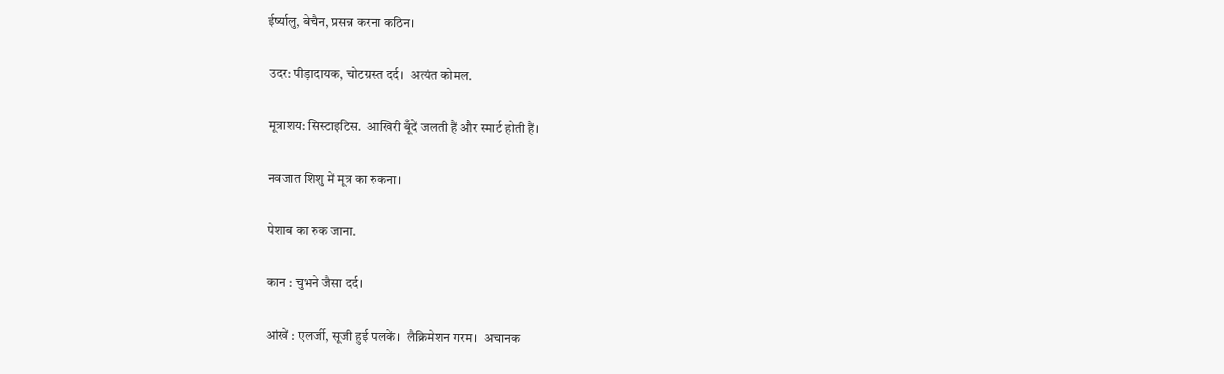ईर्ष्यालु, बेचैन, प्रसन्न करना कठिन।

 उदर: पीड़ादायक, चोटग्रस्त दर्द।  अत्यंत कोमल.

 मूत्राशय: सिस्टाइटिस.  आखिरी बूँदें जलती हैं और स्मार्ट होती हैं।

 नवजात शिशु में मूत्र का रुकना।

 पेशाब का रुक जाना.

 कान : चुभने जैसा दर्द।

 आंखें : एलर्जी, सूजी हुई पलकें।  लैक्रिमेशन गरम।  अचानक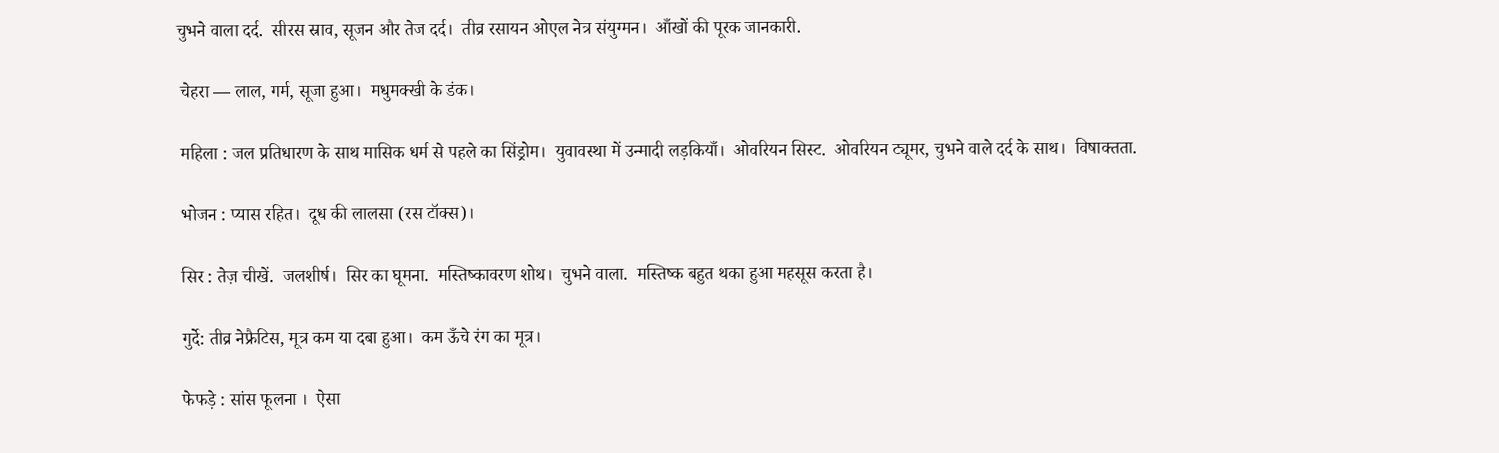चुभने वाला दर्द.  सीरस स्राव, सूजन और तेज दर्द।  तीव्र रसायन ओएल नेत्र संयुग्मन।  आँखों की पूरक जानकारी.

 चेहरा — लाल, गर्म, सूजा हुआ।  मधुमक्खी के डंक।

 महिला : जल प्रतिधारण के साथ मासिक धर्म से पहले का सिंड्रोम।  युवावस्था में उन्मादी लड़कियाँ।  ओवरियन सिस्ट.  ओवरियन ट्यूमर, चुभने वाले दर्द के साथ।  विषाक्तता.

 भोजन : प्यास रहित।  दूध की लालसा (रस टॉक्स)।

 सिर : तेज़ चीखें.  जलशीर्ष।  सिर का घूमना.  मस्तिष्कावरण शोथ।  चुभने वाला.  मस्तिष्क बहुत थका हुआ महसूस करता है।

 गुर्दे: तीव्र नेफ्रैटिस, मूत्र कम या दबा हुआ।  कम ऊँचे रंग का मूत्र।

 फेफड़े : सांस फूलना ।  ऐसा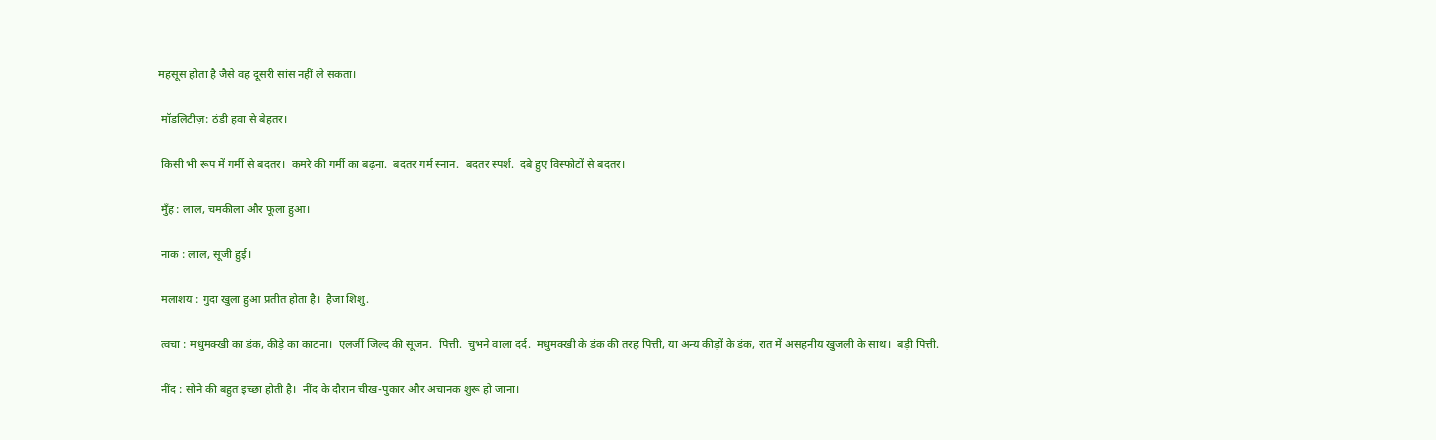महसूस होता है जैसे वह दूसरी सांस नहीं ले सकता।

 मॉडलिटीज़: ठंडी हवा से बेहतर।

 किसी भी रूप में गर्मी से बदतर।  कमरे की गर्मी का बढ़ना.  बदतर गर्म स्नान.  बदतर स्पर्श.  दबे हुए विस्फोटों से बदतर।

 मुँह : लाल, चमकीला और फूला हुआ।

 नाक : लाल, सूजी हुई।

 मलाशय : गुदा खुला हुआ प्रतीत होता है।  हैजा शिशु.

 त्वचा : मधुमक्खी का डंक, कीड़े का काटना।  एलर्जी जिल्द की सूजन.  पित्ती.  चुभने वाला दर्द.  मधुमक्खी के डंक की तरह पित्ती, या अन्य कीड़ों के डंक, रात में असहनीय खुजली के साथ।  बड़ी पित्ती.

 नींद : सोने की बहुत इच्छा होती है।  नींद के दौरान चीख-पुकार और अचानक शुरू हो जाना।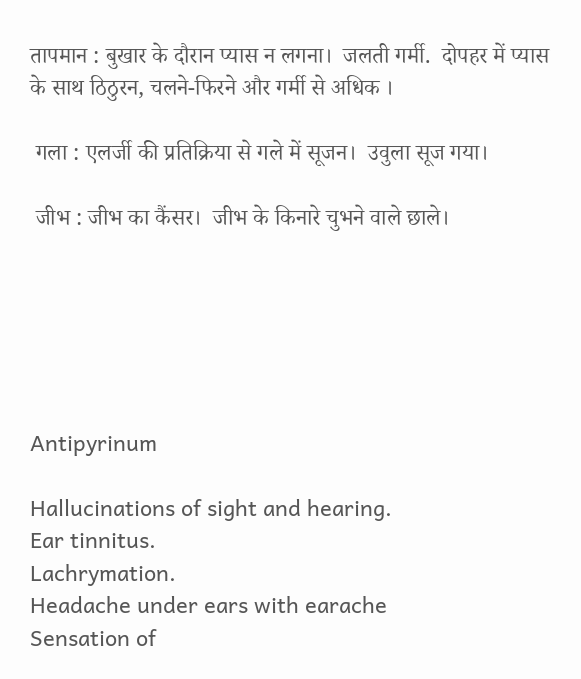तापमान : बुखार के दौरान प्यास न लगना।  जलती गर्मी.  दोपहर में प्यास के साथ ठिठुरन, चलने-फिरने और गर्मी से अधिक ।

 गला : एलर्जी की प्रतिक्रिया से गले में सूजन।  उवुला सूज गया।

 जीभ : जीभ का कैंसर।  जीभ के किनारे चुभने वाले छाले।






Antipyrinum

Hallucinations of sight and hearing.
Ear tinnitus.
Lachrymation.
Headache under ears with earache
Sensation of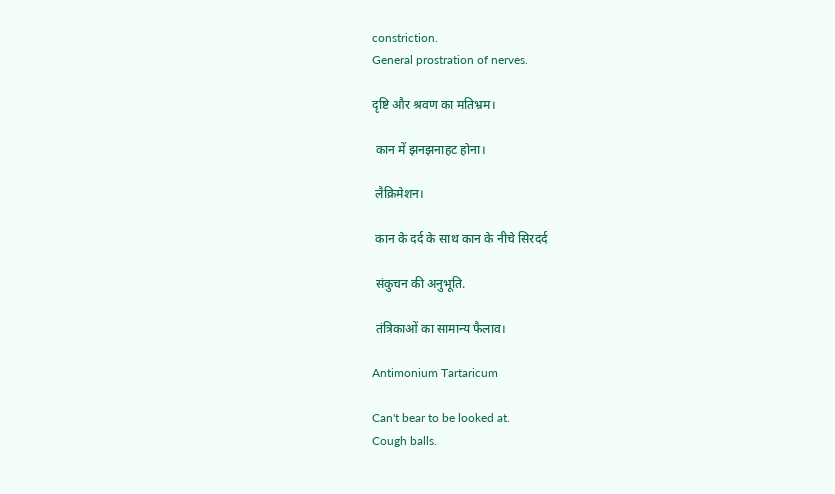constriction.
General prostration of nerves.

दृष्टि और श्रवण का मतिभ्रम।

 कान में झनझनाहट होना।

 लैक्रिमेशन।

 कान के दर्द के साथ कान के नीचे सिरदर्द

 संकुचन की अनुभूति.

 तंत्रिकाओं का सामान्य फैलाव।

Antimonium Tartaricum

Can't bear to be looked at.
Cough balls.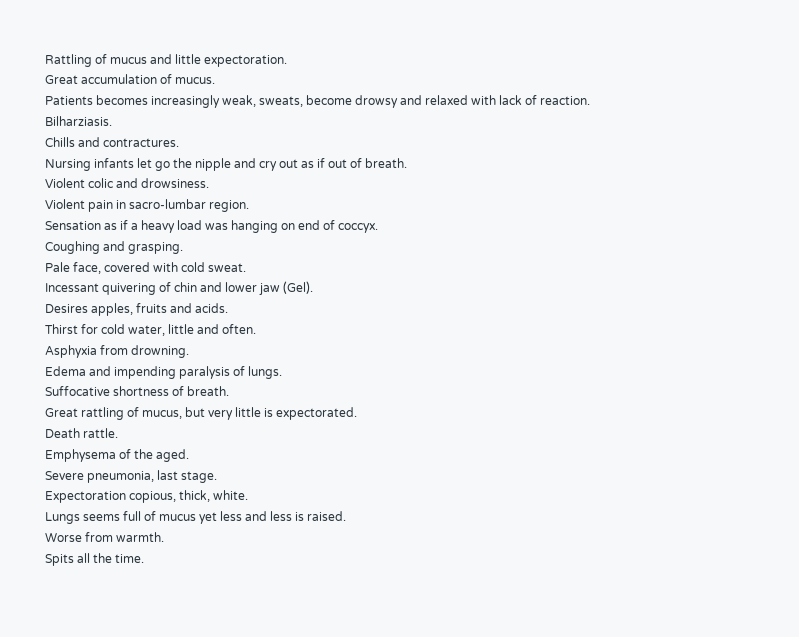Rattling of mucus and little expectoration.
Great accumulation of mucus.
Patients becomes increasingly weak, sweats, become drowsy and relaxed with lack of reaction.
Bilharziasis.
Chills and contractures.
Nursing infants let go the nipple and cry out as if out of breath.
Violent colic and drowsiness.
Violent pain in sacro-lumbar region.
Sensation as if a heavy load was hanging on end of coccyx.
Coughing and grasping.
Pale face, covered with cold sweat.
Incessant quivering of chin and lower jaw (Gel).
Desires apples, fruits and acids.
Thirst for cold water, little and often.
Asphyxia from drowning.
Edema and impending paralysis of lungs.
Suffocative shortness of breath.
Great rattling of mucus, but very little is expectorated.
Death rattle.
Emphysema of the aged.
Severe pneumonia, last stage.
Expectoration copious, thick, white.
Lungs seems full of mucus yet less and less is raised.
Worse from warmth.
Spits all the time.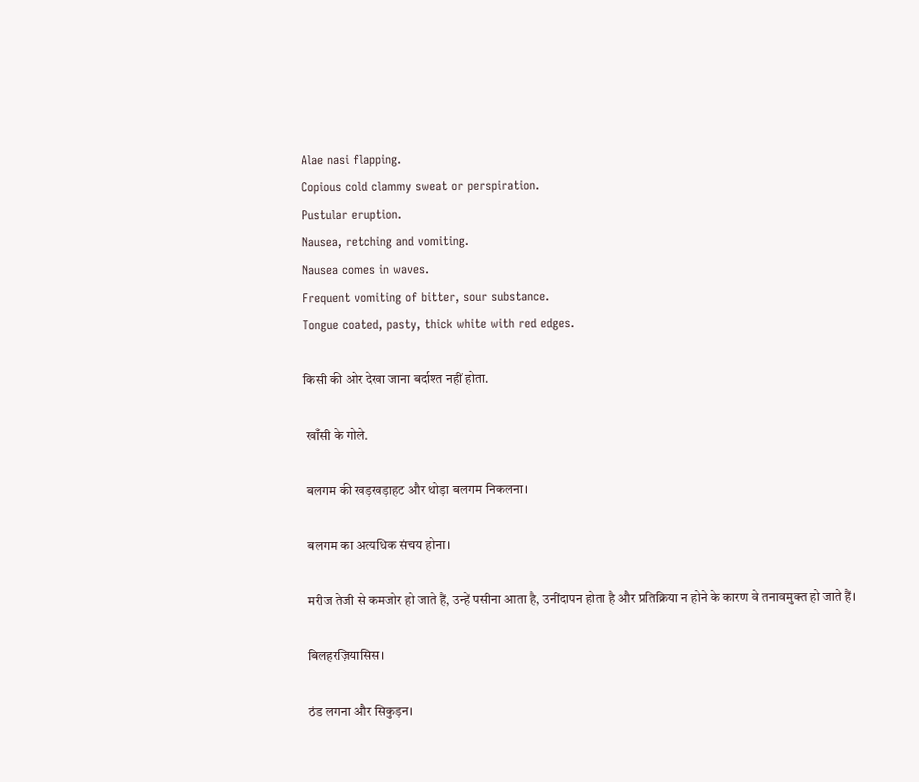Alae nasi flapping.
Copious cold clammy sweat or perspiration.
Pustular eruption.
Nausea, retching and vomiting.
Nausea comes in waves.
Frequent vomiting of bitter, sour substance.
Tongue coated, pasty, thick white with red edges.

किसी की ओर देखा जाना बर्दाश्त नहीं होता.

 खाँसी के गोले.

 बलगम की खड़खड़ाहट और थोड़ा बलगम निकलना।

 बलगम का अत्यधिक संचय होना।

 मरीज तेजी से कमजोर हो जाते हैं, उन्हें पसीना आता है, उनींदापन होता है और प्रतिक्रिया न होने के कारण वे तनावमुक्त हो जाते हैं।

 बिलहरज़ियासिस।

 ठंड लगना और सिकुड़न।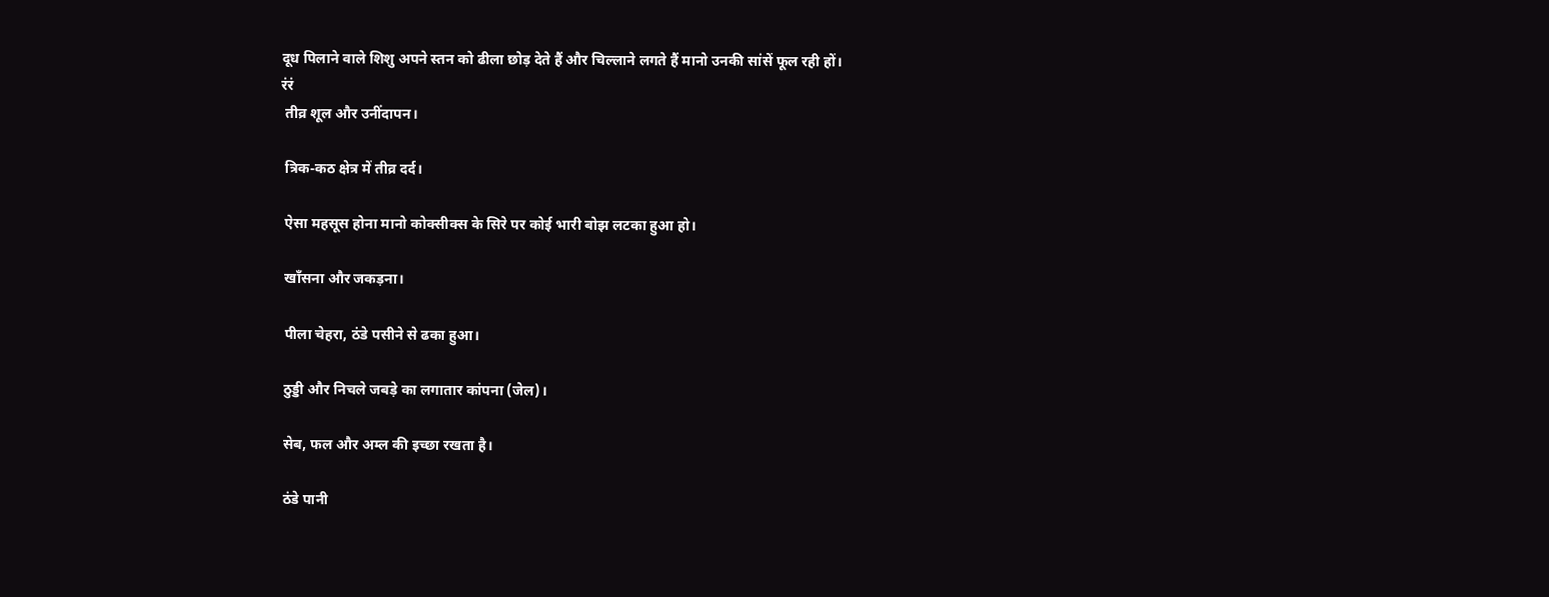दूध पिलाने वाले शिशु अपने स्तन को ढीला छोड़ देते हैं और चिल्लाने लगते हैं मानो उनकी सांसें फूल रही हों।
रंरं
 तीव्र शूल और उनींदापन।

 त्रिक-कठ क्षेत्र में तीव्र दर्द।

 ऐसा महसूस होना मानो कोक्सीक्स के सिरे पर कोई भारी बोझ लटका हुआ हो।

 खाँसना और जकड़ना।

 पीला चेहरा, ठंडे पसीने से ढका हुआ।

 ठुड्डी और निचले जबड़े का लगातार कांपना (जेल)।

 सेब, फल और अम्ल की इच्छा रखता है।

 ठंडे पानी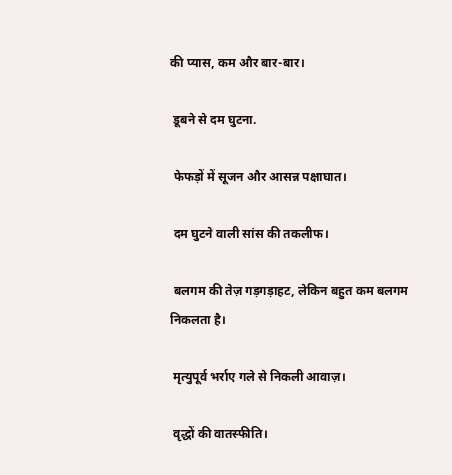की प्यास, कम और बार-बार।

 डूबने से दम घुटना.

 फेफड़ों में सूजन और आसन्न पक्षाघात।

 दम घुटने वाली सांस की तकलीफ।

 बलगम की तेज़ गड़गड़ाहट, लेकिन बहुत कम बलगम निकलता है।

 मृत्युपूर्व भर्राए गले से निकली आवाज़।

 वृद्धों की वातस्फीति।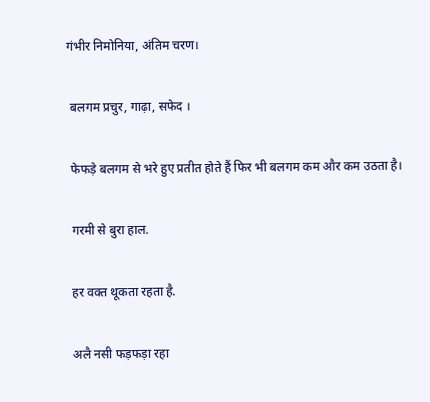गंभीर निमोनिया, अंतिम चरण।

 बलगम प्रचुर, गाढ़ा, सफेद ।

 फेफड़े बलगम से भरे हुए प्रतीत होते हैं फिर भी बलगम कम और कम उठता है।

 गरमी से बुरा हाल.

 हर वक्त थूकता रहता है.

 अलै नसी फड़फड़ा रहा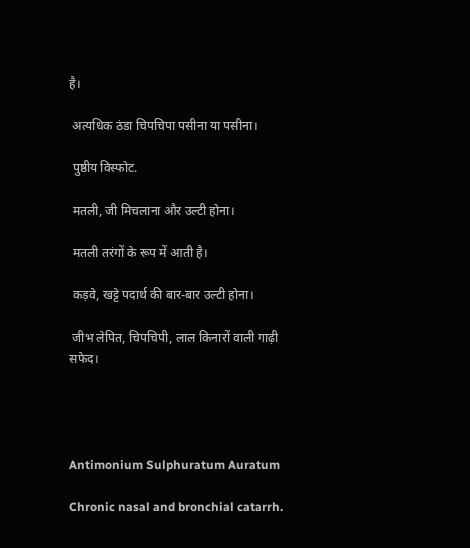है।

 अत्यधिक ठंडा चिपचिपा पसीना या पसीना।

 पुष्ठीय विस्फोट.

 मतली, जी मिचलाना और उल्टी होना।

 मतली तरंगों के रूप में आती है।

 कड़वे, खट्टे पदार्थ की बार-बार उल्टी होना।

 जीभ लेपित, चिपचिपी, लाल किनारों वाली गाढ़ी सफेद।




Antimonium Sulphuratum Auratum

Chronic nasal and bronchial catarrh.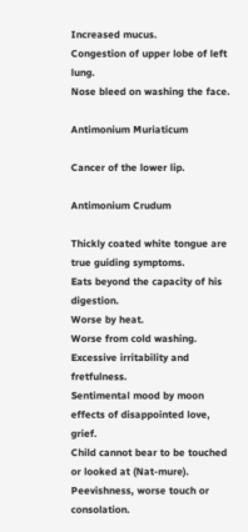Increased mucus.
Congestion of upper lobe of left lung.
Nose bleed on washing the face.

Antimonium Muriaticum

Cancer of the lower lip.

Antimonium Crudum

Thickly coated white tongue are true guiding symptoms.
Eats beyond the capacity of his digestion.
Worse by heat.
Worse from cold washing.
Excessive irritability and fretfulness.
Sentimental mood by moon effects of disappointed love, grief.
Child cannot bear to be touched or looked at (Nat-mure).
Peevishness, worse touch or consolation.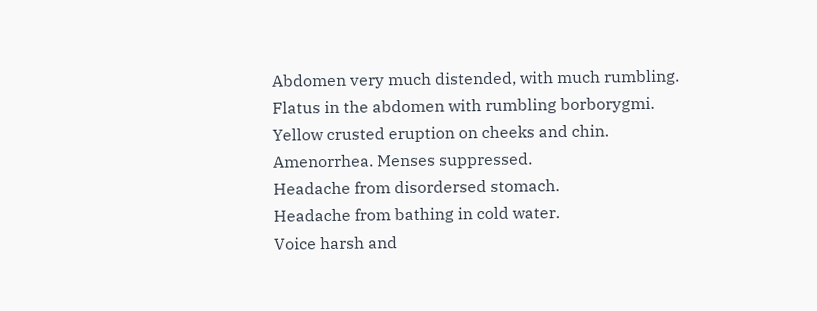Abdomen very much distended, with much rumbling.
Flatus in the abdomen with rumbling borborygmi.
Yellow crusted eruption on cheeks and chin.
Amenorrhea. Menses suppressed.
Headache from disordersed stomach.
Headache from bathing in cold water.
Voice harsh and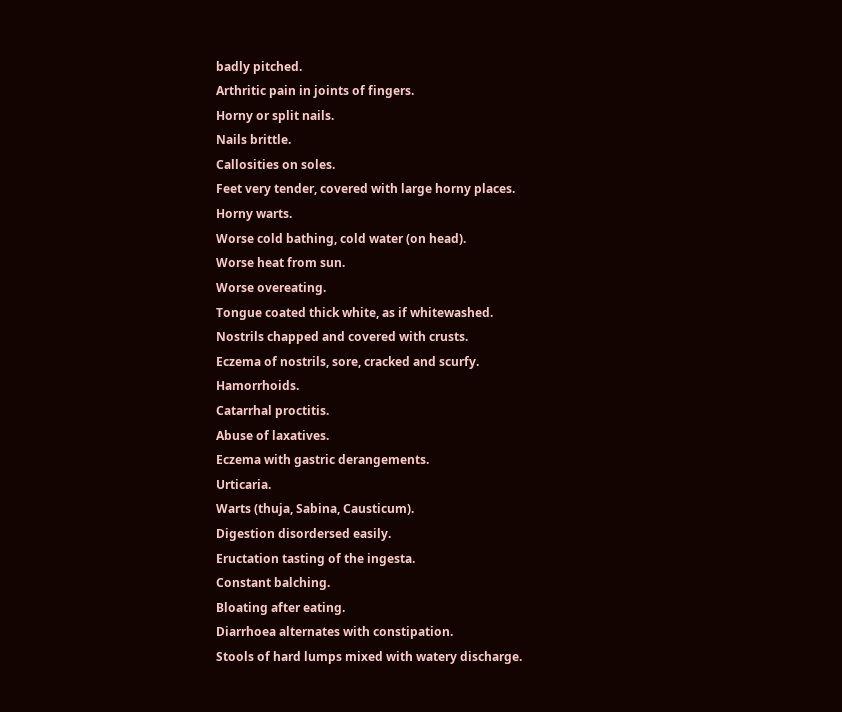badly pitched.
Arthritic pain in joints of fingers.
Horny or split nails.
Nails brittle.
Callosities on soles.
Feet very tender, covered with large horny places.
Horny warts.
Worse cold bathing, cold water (on head).
Worse heat from sun.
Worse overeating.
Tongue coated thick white, as if whitewashed.
Nostrils chapped and covered with crusts.
Eczema of nostrils, sore, cracked and scurfy.
Hamorrhoids.
Catarrhal proctitis.
Abuse of laxatives.
Eczema with gastric derangements.
Urticaria.
Warts (thuja, Sabina, Causticum).
Digestion disordersed easily.
Eructation tasting of the ingesta.
Constant balching.
Bloating after eating.
Diarrhoea alternates with constipation.
Stools of hard lumps mixed with watery discharge.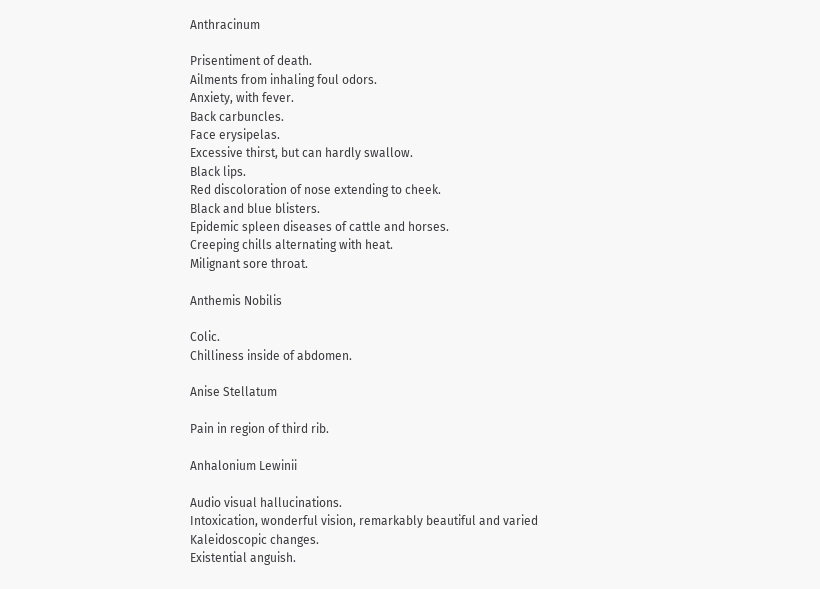Anthracinum

Prisentiment of death.
Ailments from inhaling foul odors.
Anxiety, with fever.
Back carbuncles.
Face erysipelas.
Excessive thirst, but can hardly swallow.
Black lips.
Red discoloration of nose extending to cheek.
Black and blue blisters.
Epidemic spleen diseases of cattle and horses.
Creeping chills alternating with heat.
Milignant sore throat.

Anthemis Nobilis

Colic.
Chilliness inside of abdomen.

Anise Stellatum

Pain in region of third rib.

Anhalonium Lewinii

Audio visual hallucinations.
Intoxication, wonderful vision, remarkably beautiful and varied Kaleidoscopic changes.
Existential anguish.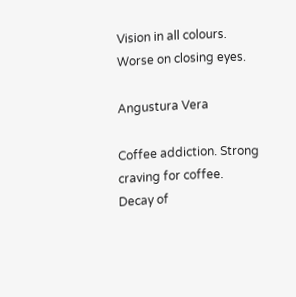Vision in all colours.
Worse on closing eyes.

Angustura Vera

Coffee addiction. Strong craving for coffee.
Decay of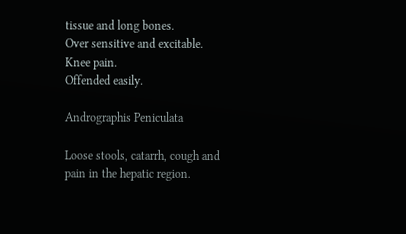tissue and long bones.
Over sensitive and excitable.
Knee pain.
Offended easily.

Andrographis Peniculata

Loose stools, catarrh, cough and pain in the hepatic region.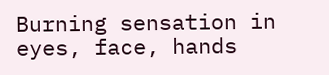Burning sensation in eyes, face, hands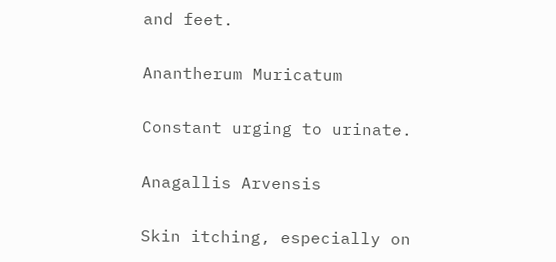and feet.

Anantherum Muricatum

Constant urging to urinate.

Anagallis Arvensis

Skin itching, especially on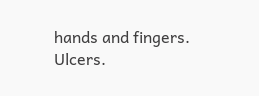hands and fingers.
Ulcers.